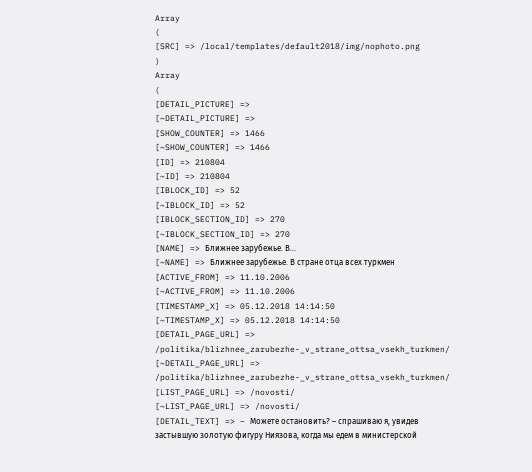Array
(
[SRC] => /local/templates/default2018/img/nophoto.png
)
Array
(
[DETAIL_PICTURE] =>
[~DETAIL_PICTURE] =>
[SHOW_COUNTER] => 1466
[~SHOW_COUNTER] => 1466
[ID] => 210804
[~ID] => 210804
[IBLOCK_ID] => 52
[~IBLOCK_ID] => 52
[IBLOCK_SECTION_ID] => 270
[~IBLOCK_SECTION_ID] => 270
[NAME] => Ближнее зарубежье. В…
[~NAME] => Ближнее зарубежье. В стране отца всех туркмен
[ACTIVE_FROM] => 11.10.2006
[~ACTIVE_FROM] => 11.10.2006
[TIMESTAMP_X] => 05.12.2018 14:14:50
[~TIMESTAMP_X] => 05.12.2018 14:14:50
[DETAIL_PAGE_URL] => /politika/blizhnee_zarubezhe-_v_strane_ottsa_vsekh_turkmen/
[~DETAIL_PAGE_URL] => /politika/blizhnee_zarubezhe-_v_strane_ottsa_vsekh_turkmen/
[LIST_PAGE_URL] => /novosti/
[~LIST_PAGE_URL] => /novosti/
[DETAIL_TEXT] => – Можете остановить? – спрашиваю я, увидев застывшую золотую фигуру Ниязова, когда мы едем в министерской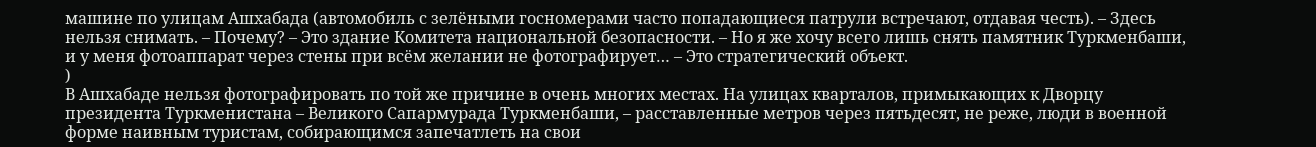машине по улицам Ашхабада (автомобиль с зелёными госномерами часто попадающиеся патрули встречают, отдавая честь). – Здесь нельзя снимать. – Почему? – Это здание Комитета национальной безопасности. – Но я же хочу всего лишь снять памятник Туркменбаши, и у меня фотоаппарат через стены при всём желании не фотографирует… – Это стратегический объект.
)
В Ашхабаде нельзя фотографировать по той же причине в очень многих местах. На улицах кварталов, примыкающих к Дворцу президента Туркменистана – Великого Сапармурада Туркменбаши, – расставленные метров через пятьдесят, не реже, люди в военной форме наивным туристам, собирающимся запечатлеть на свои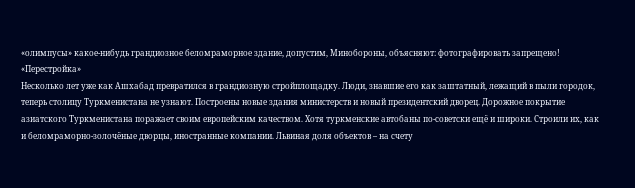«олимпусы» какое-нибудь грандиозное беломраморное здание, допустим, Минобороны, объясняют: фотографировать запрещено!
«Перестройка»
Несколько лет уже как Ашхабад превратился в грандиозную стройплощадку. Люди, знавшие его как заштатный, лежащий в пыли городок, теперь столицу Туркменистана не узнают. Построены новые здания министерств и новый президентский дворец. Дорожное покрытие азиатского Туркменистана поражает своим европейским качеством. Хотя туркменские автобаны по-советски ещё и широки. Строили их, как и беломраморно-золочёные дворцы, иностранные компании. Львиная доля объектов – на счету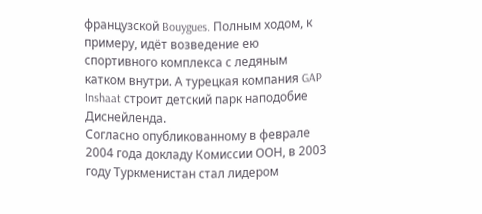французской Bouygues. Полным ходом, к примеру, идёт возведение ею спортивного комплекса с ледяным катком внутри. А турецкая компания GAP Inshaat строит детский парк наподобие Диснейленда.
Согласно опубликованному в феврале 2004 года докладу Комиссии ООН, в 2003 году Туркменистан стал лидером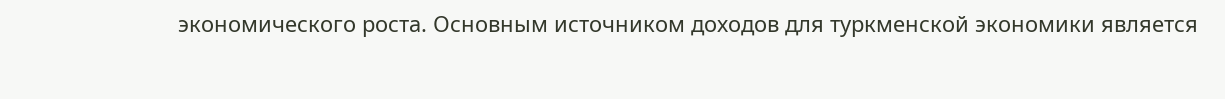экономического роста. Основным источником доходов для туркменской экономики является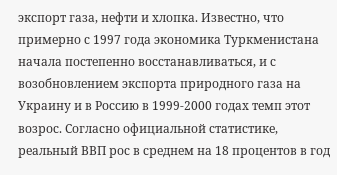экспорт газа, нефти и хлопка. Известно, что примерно с 1997 года экономика Туркменистана начала постепенно восстанавливаться, и с возобновлением экспорта природного газа на Украину и в Россию в 1999-2000 годах темп этот возрос. Согласно официальной статистике, реальный ВВП рос в среднем на 18 процентов в год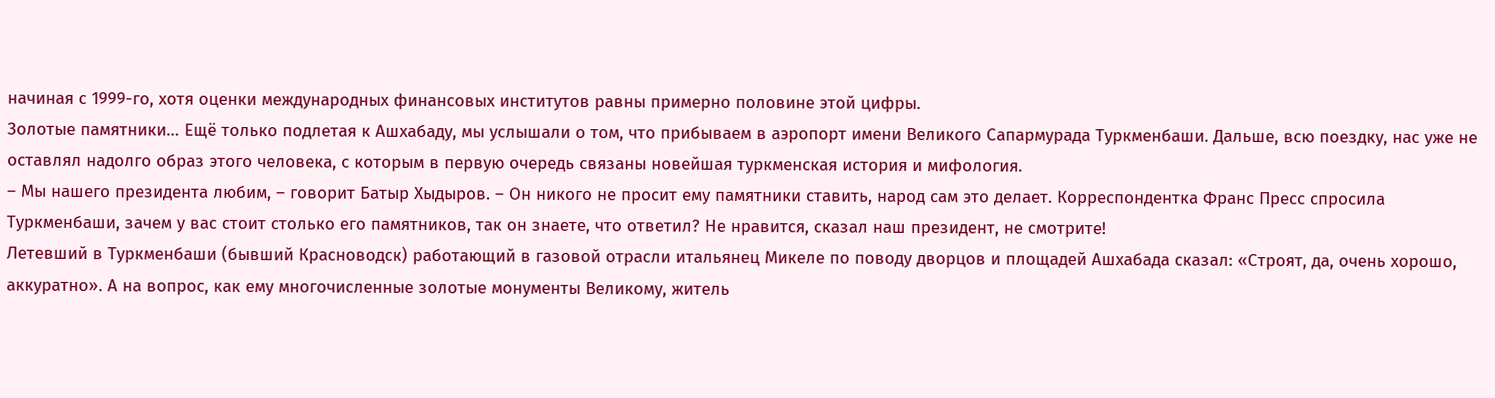начиная с 1999-го, хотя оценки международных финансовых институтов равны примерно половине этой цифры.
Золотые памятники… Ещё только подлетая к Ашхабаду, мы услышали о том, что прибываем в аэропорт имени Великого Сапармурада Туркменбаши. Дальше, всю поездку, нас уже не оставлял надолго образ этого человека, с которым в первую очередь связаны новейшая туркменская история и мифология.
– Мы нашего президента любим, – говорит Батыр Хыдыров. – Он никого не просит ему памятники ставить, народ сам это делает. Корреспондентка Франс Пресс спросила Туркменбаши, зачем у вас стоит столько его памятников, так он знаете, что ответил? Не нравится, сказал наш президент, не смотрите!
Летевший в Туркменбаши (бывший Красноводск) работающий в газовой отрасли итальянец Микеле по поводу дворцов и площадей Ашхабада сказал: «Строят, да, очень хорошо, аккуратно». А на вопрос, как ему многочисленные золотые монументы Великому, житель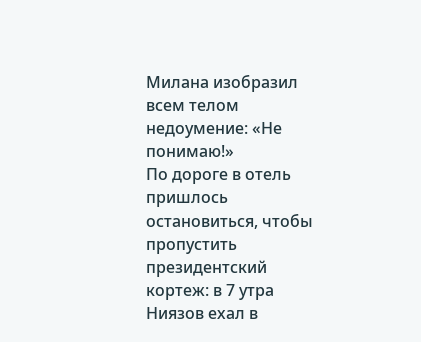Милана изобразил всем телом недоумение: «Не понимаю!»
По дороге в отель пришлось остановиться, чтобы пропустить президентский кортеж: в 7 утра Ниязов ехал в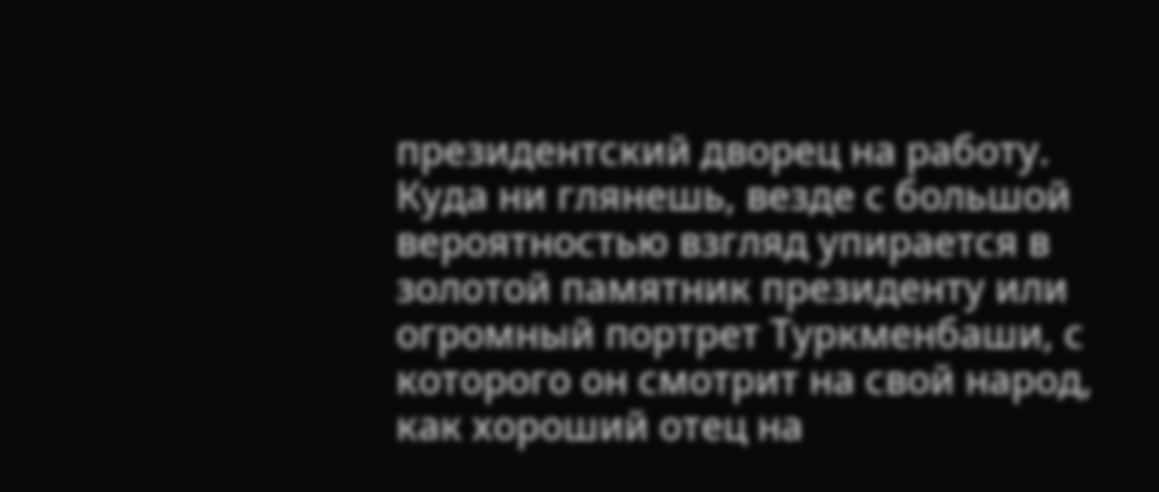президентский дворец на работу. Куда ни глянешь, везде с большой вероятностью взгляд упирается в золотой памятник президенту или огромный портрет Туркменбаши, с которого он смотрит на свой народ, как хороший отец на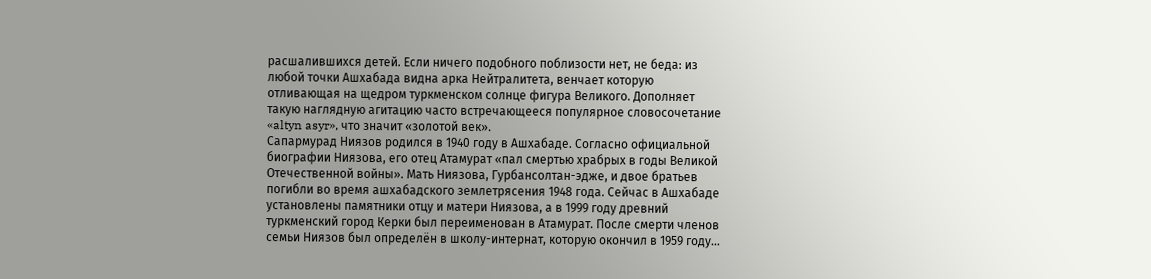расшалившихся детей. Если ничего подобного поблизости нет, не беда: из любой точки Ашхабада видна арка Нейтралитета, венчает которую отливающая на щедром туркменском солнце фигура Великого. Дополняет такую наглядную агитацию часто встречающееся популярное словосочетание «altyn asyr», что значит «золотой век».
Сапармурад Ниязов родился в 1940 году в Ашхабаде. Согласно официальной биографии Ниязова, его отец Атамурат «пал смертью храбрых в годы Великой Отечественной войны». Мать Ниязова, Гурбансолтан-эдже, и двое братьев погибли во время ашхабадского землетрясения 1948 года. Сейчас в Ашхабаде установлены памятники отцу и матери Ниязова, а в 1999 году древний туркменский город Керки был переименован в Атамурат. После смерти членов семьи Ниязов был определён в школу-интернат, которую окончил в 1959 году…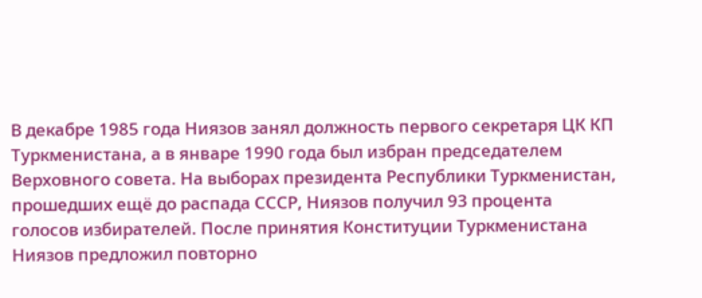В декабре 1985 года Ниязов занял должность первого секретаря ЦК КП Туркменистана, а в январе 1990 года был избран председателем Верховного совета. На выборах президента Республики Туркменистан, прошедших ещё до распада СССР, Ниязов получил 93 процента голосов избирателей. После принятия Конституции Туркменистана Ниязов предложил повторно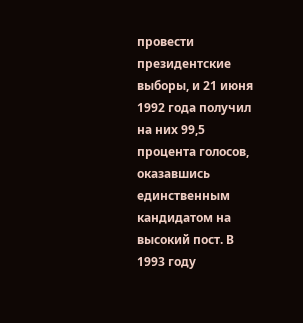провести президентские выборы, и 21 июня 1992 года получил на них 99,5 процента голосов, оказавшись единственным кандидатом на высокий пост. В 1993 году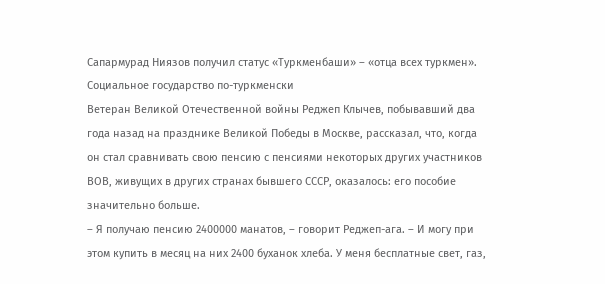Сапармурад Ниязов получил статус «Туркменбаши» – «отца всех туркмен».
Социальное государство по-туркменски
Ветеран Великой Отечественной войны Реджеп Клычев, побывавший два года назад на празднике Великой Победы в Москве, рассказал, что, когда он стал сравнивать свою пенсию с пенсиями некоторых других участников ВОВ, живущих в других странах бывшего СССР, оказалось: его пособие значительно больше.
– Я получаю пенсию 2400000 манатов, – говорит Реджеп-ага. – И могу при этом купить в месяц на них 2400 буханок хлеба. У меня бесплатные свет, газ,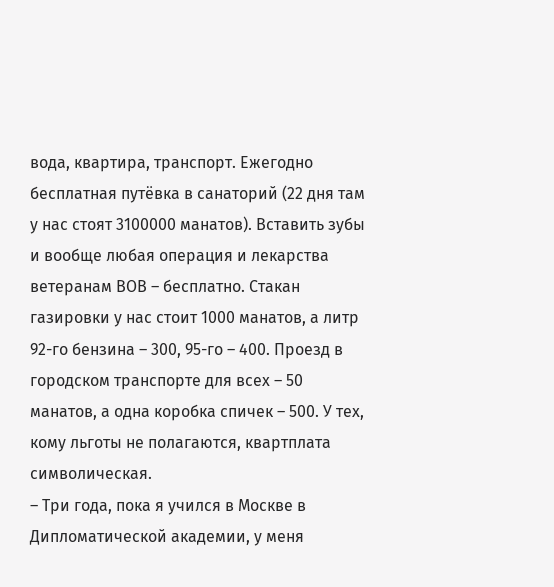вода, квартира, транспорт. Ежегодно бесплатная путёвка в санаторий (22 дня там у нас стоят 3100000 манатов). Вставить зубы и вообще любая операция и лекарства ветеранам ВОВ – бесплатно. Стакан газировки у нас стоит 1000 манатов, а литр 92-го бензина – 300, 95-го – 400. Проезд в городском транспорте для всех – 50 манатов, а одна коробка спичек – 500. У тех, кому льготы не полагаются, квартплата символическая.
– Три года, пока я учился в Москве в Дипломатической академии, у меня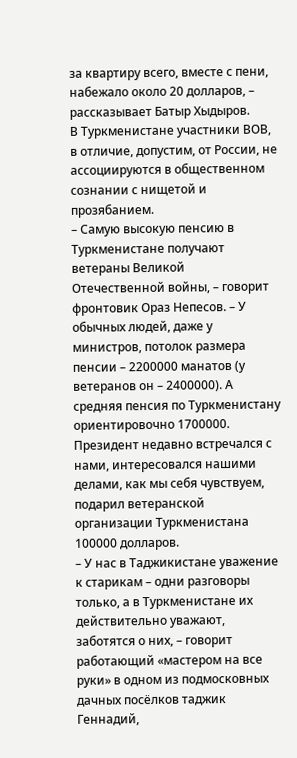за квартиру всего, вместе с пени, набежало около 20 долларов, – рассказывает Батыр Хыдыров.
В Туркменистане участники ВОВ, в отличие, допустим, от России, не ассоциируются в общественном сознании с нищетой и прозябанием.
– Самую высокую пенсию в Туркменистане получают ветераны Великой Отечественной войны, – говорит фронтовик Ораз Непесов. – У обычных людей, даже у министров, потолок размера пенсии – 2200000 манатов (у ветеранов он – 2400000). А средняя пенсия по Туркменистану ориентировочно 1700000. Президент недавно встречался с нами, интересовался нашими делами, как мы себя чувствуем, подарил ветеранской организации Туркменистана 100000 долларов.
– У нас в Таджикистане уважение к старикам – одни разговоры только, а в Туркменистане их действительно уважают, заботятся о них, – говорит работающий «мастером на все руки» в одном из подмосковных дачных посёлков таджик Геннадий,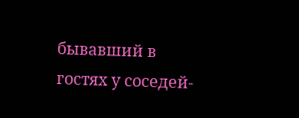бывавший в гостях у соседей-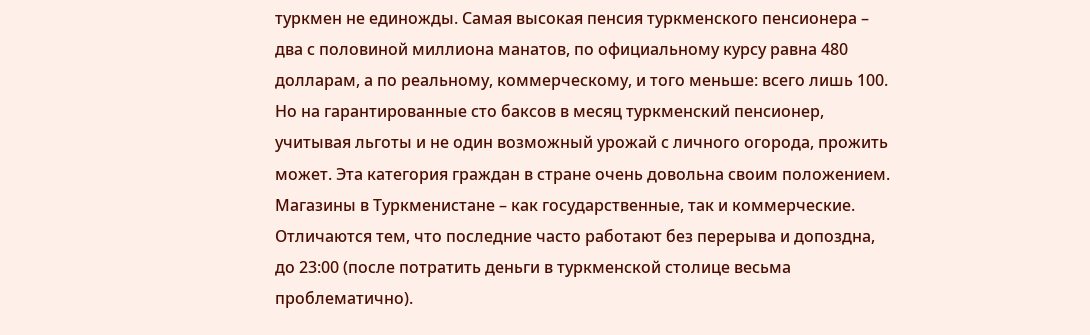туркмен не единожды. Самая высокая пенсия туркменского пенсионера – два с половиной миллиона манатов, по официальному курсу равна 480 долларам, а по реальному, коммерческому, и того меньше: всего лишь 100. Но на гарантированные сто баксов в месяц туркменский пенсионер, учитывая льготы и не один возможный урожай с личного огорода, прожить может. Эта категория граждан в стране очень довольна своим положением.
Магазины в Туркменистане – как государственные, так и коммерческие. Отличаются тем, что последние часто работают без перерыва и допоздна, до 23:00 (после потратить деньги в туркменской столице весьма проблематично).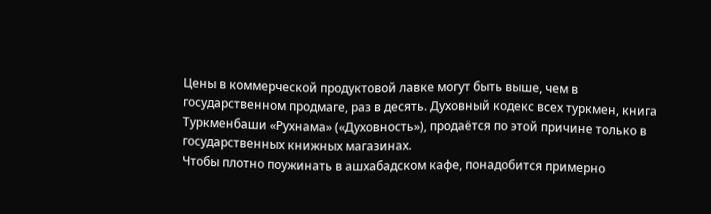Цены в коммерческой продуктовой лавке могут быть выше, чем в государственном продмаге, раз в десять. Духовный кодекс всех туркмен, книга Туркменбаши «Рухнама» («Духовность»), продаётся по этой причине только в государственных книжных магазинах.
Чтобы плотно поужинать в ашхабадском кафе, понадобится примерно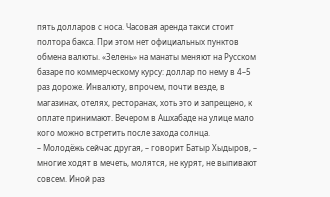пять долларов с носа. Часовая аренда такси стоит полтора бакса. При этом нет официальных пунктов обмена валюты. «Зелень» на манаты меняют на Русском базаре по коммерческому курсу: доллар по нему в 4–5 раз дороже. Инвалюту, впрочем, почти везде, в магазинах, отелях, ресторанах, хоть это и запрещено, к оплате принимают. Вечером в Ашхабаде на улице мало кого можно встретить после захода солнца.
– Молодёжь сейчас другая, – говорит Батыр Хыдыров, – многие ходят в мечеть, молятся, не курят, не выпивают совсем. Иной раз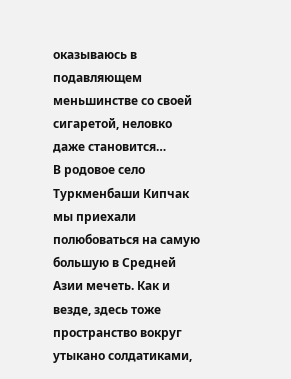оказываюсь в подавляющем меньшинстве со своей сигаретой, неловко даже становится…
В родовое село Туркменбаши Кипчак мы приехали полюбоваться на самую большую в Средней Азии мечеть. Как и везде, здесь тоже пространство вокруг утыкано солдатиками,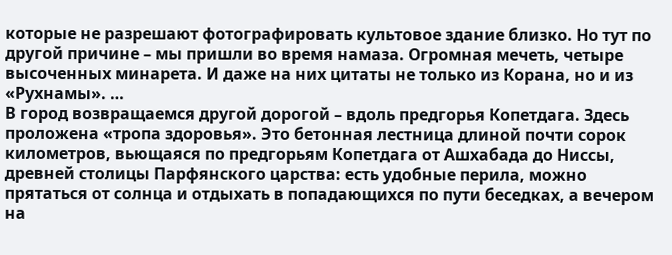которые не разрешают фотографировать культовое здание близко. Но тут по другой причине – мы пришли во время намаза. Огромная мечеть, четыре высоченных минарета. И даже на них цитаты не только из Корана, но и из «Рухнамы». …
В город возвращаемся другой дорогой – вдоль предгорья Копетдага. Здесь проложена «тропа здоровья». Это бетонная лестница длиной почти сорок километров, вьющаяся по предгорьям Копетдага от Ашхабада до Ниссы, древней столицы Парфянского царства: есть удобные перила, можно прятаться от солнца и отдыхать в попадающихся по пути беседках, а вечером на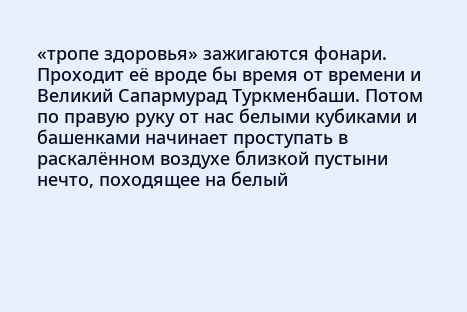«тропе здоровья» зажигаются фонари.
Проходит её вроде бы время от времени и Великий Сапармурад Туркменбаши. Потом по правую руку от нас белыми кубиками и башенками начинает проступать в раскалённом воздухе близкой пустыни нечто, походящее на белый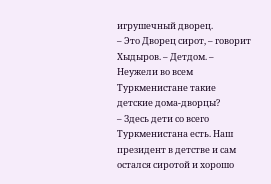игрушечный дворец.
– Это Дворец сирот, – говорит Хыдыров. – Детдом. – Неужели во всем Туркменистане такие детские дома-дворцы?
– Здесь дети со всего Туркменистана есть. Наш президент в детстве и сам остался сиротой и хорошо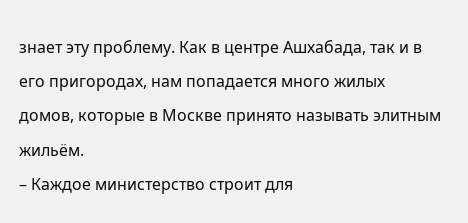знает эту проблему. Как в центре Ашхабада, так и в его пригородах, нам попадается много жилых домов, которые в Москве принято называть элитным жильём.
– Каждое министерство строит для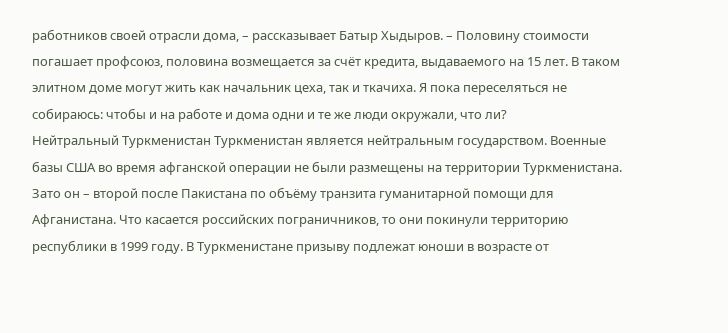работников своей отрасли дома, – рассказывает Батыр Хыдыров. – Половину стоимости погашает профсоюз, половина возмещается за счёт кредита, выдаваемого на 15 лет. В таком элитном доме могут жить как начальник цеха, так и ткачиха. Я пока переселяться не собираюсь: чтобы и на работе и дома одни и те же люди окружали, что ли?
Нейтральный Туркменистан Туркменистан является нейтральным государством. Военные базы США во время афганской операции не были размещены на территории Туркменистана. Зато он – второй после Пакистана по объёму транзита гуманитарной помощи для Афганистана. Что касается российских пограничников, то они покинули территорию республики в 1999 году. В Туркменистане призыву подлежат юноши в возрасте от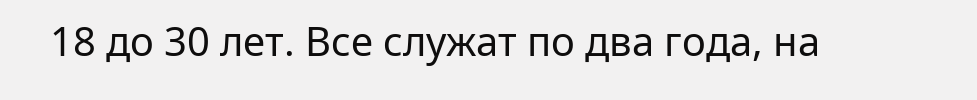18 до 30 лет. Все служат по два года, на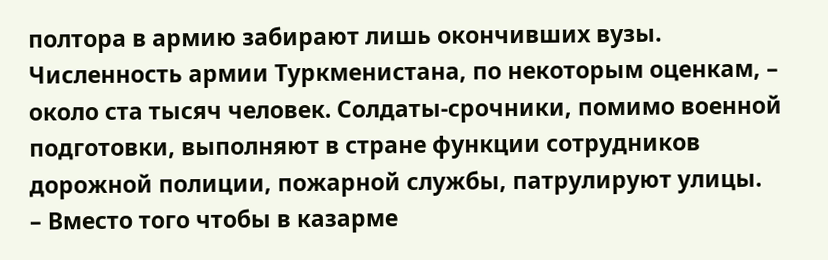полтора в армию забирают лишь окончивших вузы. Численность армии Туркменистана, по некоторым оценкам, – около ста тысяч человек. Солдаты-срочники, помимо военной подготовки, выполняют в стране функции сотрудников дорожной полиции, пожарной службы, патрулируют улицы.
– Вместо того чтобы в казарме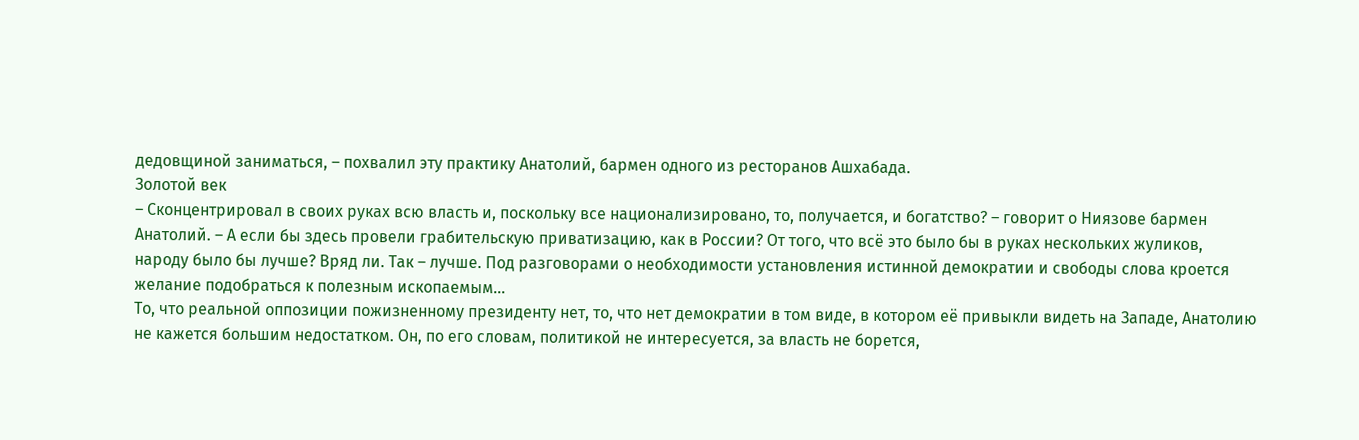дедовщиной заниматься, – похвалил эту практику Анатолий, бармен одного из ресторанов Ашхабада.
Золотой век
– Сконцентрировал в своих руках всю власть и, поскольку все национализировано, то, получается, и богатство? – говорит о Ниязове бармен Анатолий. – А если бы здесь провели грабительскую приватизацию, как в России? От того, что всё это было бы в руках нескольких жуликов, народу было бы лучше? Вряд ли. Так – лучше. Под разговорами о необходимости установления истинной демократии и свободы слова кроется желание подобраться к полезным ископаемым…
То, что реальной оппозиции пожизненному президенту нет, то, что нет демократии в том виде, в котором её привыкли видеть на Западе, Анатолию не кажется большим недостатком. Он, по его словам, политикой не интересуется, за власть не борется,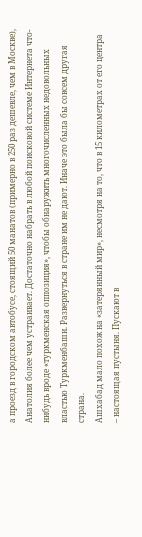а проезд в городском автобусе, стоящий 50 манатов (примерно в 250 раз дешевле, чем в Москве), Анатолия более чем устраивает. Достаточно набрать в любой поисковой системе Интернета что-нибудь вроде «туркменская оппозиция», чтобы обнаружить многочисленных недовольных властью Туркменбаши. Развернуться в стране им не дают. Иначе это была бы совсем другая страна.
Ашхабад мало похож на «затерянный мир», несмотря на то, что в 15 километрах от его центра – настоящая пустыня. Пускают в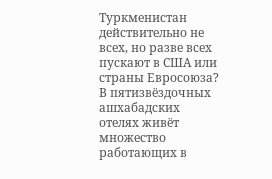Туркменистан действительно не всех, но разве всех пускают в США или страны Евросоюза? В пятизвёздочных ашхабадских отелях живёт множество работающих в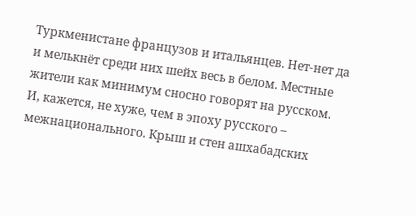Туркменистане французов и итальянцев. Нет-нет да и мелькнёт среди них шейх весь в белом. Местные жители как минимум сносно говорят на русском. И, кажется, не хуже, чем в эпоху русского – межнационального. Крыш и стен ашхабадских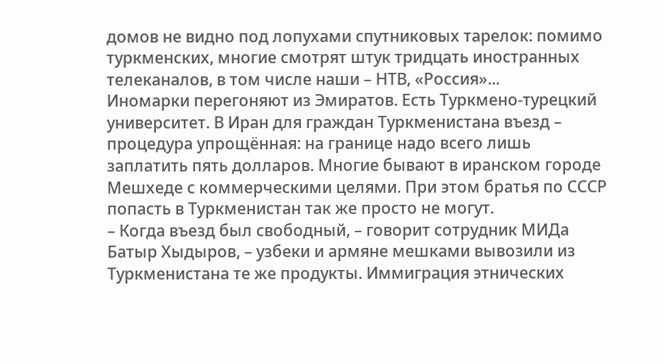домов не видно под лопухами спутниковых тарелок: помимо туркменских, многие смотрят штук тридцать иностранных телеканалов, в том числе наши – НТВ, «Россия»...
Иномарки перегоняют из Эмиратов. Есть Туркмено-турецкий университет. В Иран для граждан Туркменистана въезд – процедура упрощённая: на границе надо всего лишь заплатить пять долларов. Многие бывают в иранском городе Мешхеде с коммерческими целями. При этом братья по СССР попасть в Туркменистан так же просто не могут.
– Когда въезд был свободный, – говорит сотрудник МИДа Батыр Хыдыров, – узбеки и армяне мешками вывозили из Туркменистана те же продукты. Иммиграция этнических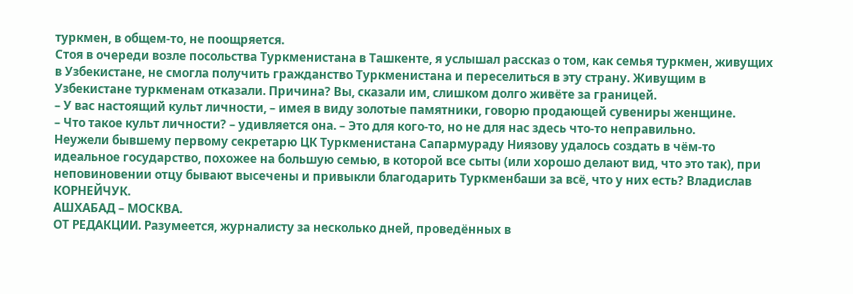туркмен, в общем-то, не поощряется.
Стоя в очереди возле посольства Туркменистана в Ташкенте, я услышал рассказ о том, как семья туркмен, живущих в Узбекистане, не смогла получить гражданство Туркменистана и переселиться в эту страну. Живущим в Узбекистане туркменам отказали. Причина? Вы, сказали им, слишком долго живёте за границей.
– У вас настоящий культ личности, – имея в виду золотые памятники, говорю продающей сувениры женщине.
– Что такое культ личности? – удивляется она. – Это для кого-то, но не для нас здесь что-то неправильно.
Неужели бывшему первому секретарю ЦК Туркменистана Сапармураду Ниязову удалось создать в чём-то идеальное государство, похожее на большую семью, в которой все сыты (или хорошо делают вид, что это так), при неповиновении отцу бывают высечены и привыкли благодарить Туркменбаши за всё, что у них есть? Владислав КОРНЕЙЧУК.
АШХАБАД – МОСКВА.
ОТ РЕДАКЦИИ. Разумеется, журналисту за несколько дней, проведённых в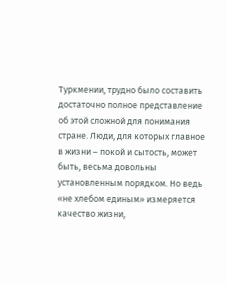Туркмении, трудно было составить достаточно полное представление об этой сложной для понимания стране. Люди, для которых главное в жизни – покой и сытость, может быть, весьма довольны установленным порядком. Но ведь «не хлебом единым» измеряется качество жизни,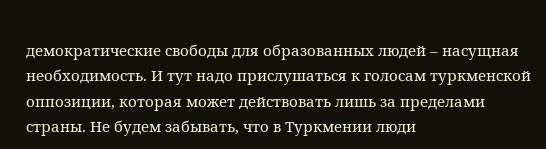демократические свободы для образованных людей – насущная необходимость. И тут надо прислушаться к голосам туркменской оппозиции, которая может действовать лишь за пределами страны. Не будем забывать, что в Туркмении люди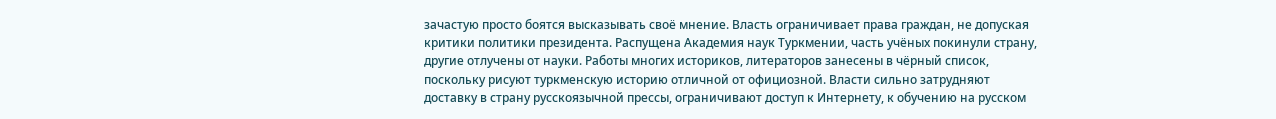зачастую просто боятся высказывать своё мнение. Власть ограничивает права граждан, не допуская критики политики президента. Распущена Академия наук Туркмении, часть учёных покинули страну, другие отлучены от науки. Работы многих историков, литераторов занесены в чёрный список, поскольку рисуют туркменскую историю отличной от официозной. Власти сильно затрудняют доставку в страну русскоязычной прессы, ограничивают доступ к Интернету, к обучению на русском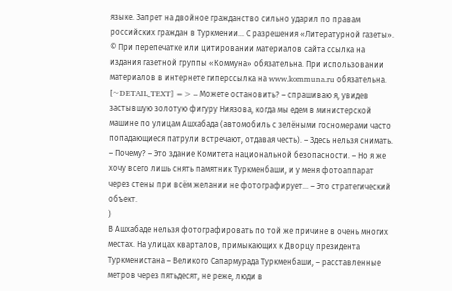языке. Запрет на двойное гражданство сильно ударил по правам российских граждан в Туркмении… С разрешения «Литературной газеты».
© При перепечатке или цитировании материалов cайта ссылка на издания газетной группы «Коммуна» обязательна. При использовании материалов в интернете гиперссылка на www.kommuna.ru обязательна.
[~DETAIL_TEXT] => – Можете остановить? – спрашиваю я, увидев застывшую золотую фигуру Ниязова, когда мы едем в министерской машине по улицам Ашхабада (автомобиль с зелёными госномерами часто попадающиеся патрули встречают, отдавая честь). – Здесь нельзя снимать. – Почему? – Это здание Комитета национальной безопасности. – Но я же хочу всего лишь снять памятник Туркменбаши, и у меня фотоаппарат через стены при всём желании не фотографирует… – Это стратегический объект.
)
В Ашхабаде нельзя фотографировать по той же причине в очень многих местах. На улицах кварталов, примыкающих к Дворцу президента Туркменистана – Великого Сапармурада Туркменбаши, – расставленные метров через пятьдесят, не реже, люди в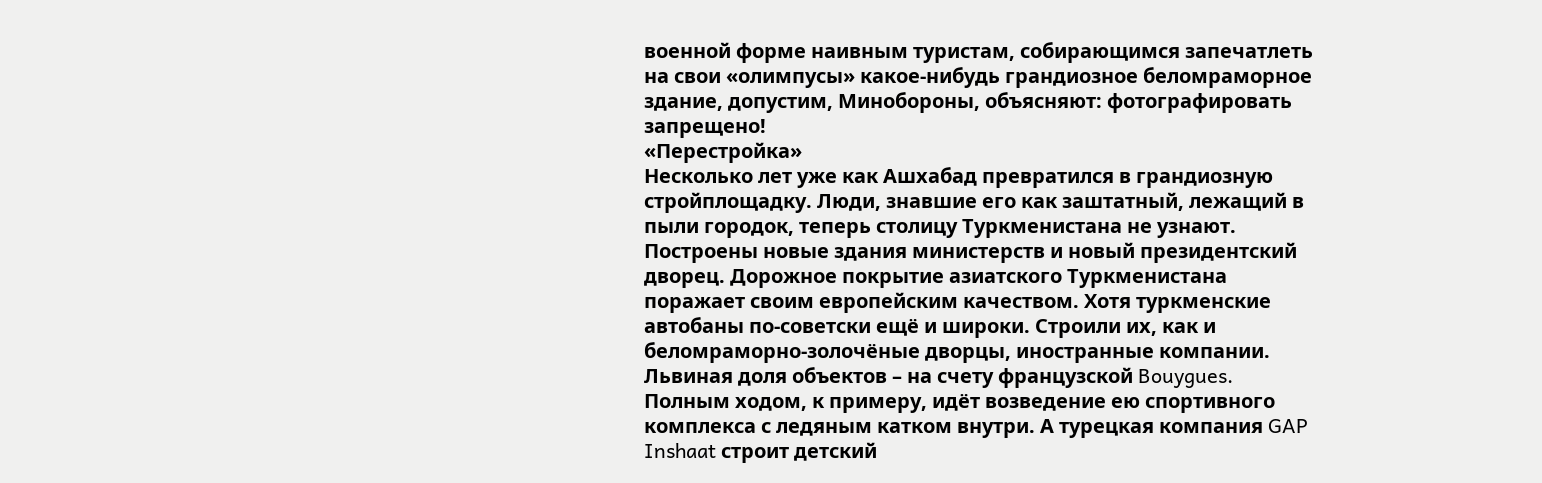военной форме наивным туристам, собирающимся запечатлеть на свои «олимпусы» какое-нибудь грандиозное беломраморное здание, допустим, Минобороны, объясняют: фотографировать запрещено!
«Перестройка»
Несколько лет уже как Ашхабад превратился в грандиозную стройплощадку. Люди, знавшие его как заштатный, лежащий в пыли городок, теперь столицу Туркменистана не узнают. Построены новые здания министерств и новый президентский дворец. Дорожное покрытие азиатского Туркменистана поражает своим европейским качеством. Хотя туркменские автобаны по-советски ещё и широки. Строили их, как и беломраморно-золочёные дворцы, иностранные компании. Львиная доля объектов – на счету французской Bouygues. Полным ходом, к примеру, идёт возведение ею спортивного комплекса с ледяным катком внутри. А турецкая компания GAP Inshaat строит детский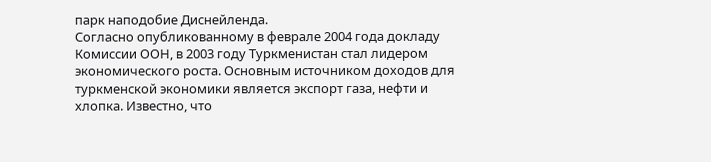парк наподобие Диснейленда.
Согласно опубликованному в феврале 2004 года докладу Комиссии ООН, в 2003 году Туркменистан стал лидером экономического роста. Основным источником доходов для туркменской экономики является экспорт газа, нефти и хлопка. Известно, что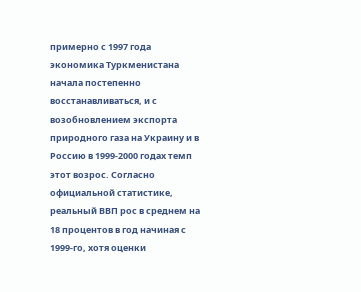примерно с 1997 года экономика Туркменистана начала постепенно восстанавливаться, и с возобновлением экспорта природного газа на Украину и в Россию в 1999-2000 годах темп этот возрос. Согласно официальной статистике, реальный ВВП рос в среднем на 18 процентов в год начиная с 1999-го, хотя оценки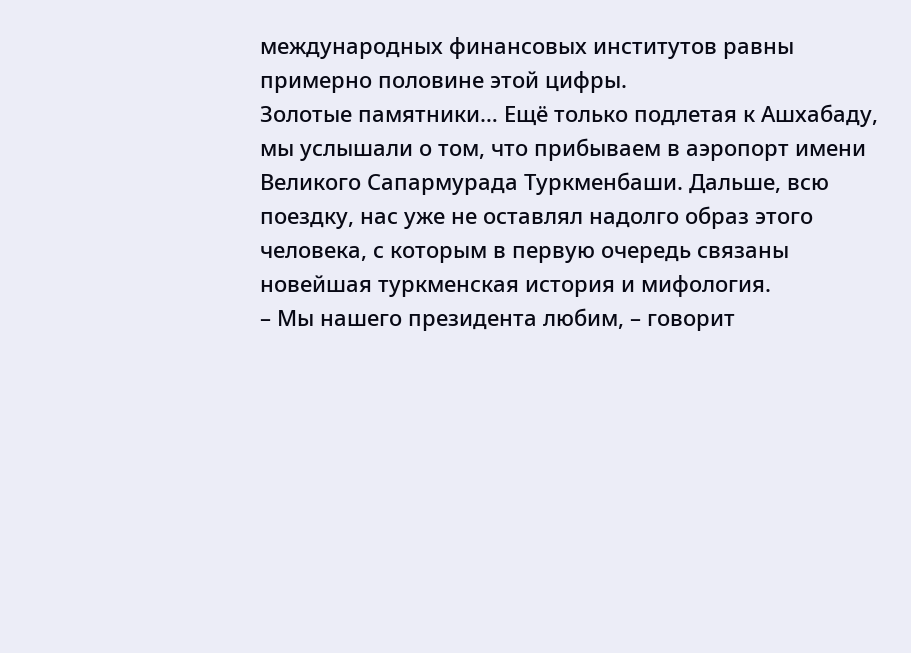международных финансовых институтов равны примерно половине этой цифры.
Золотые памятники… Ещё только подлетая к Ашхабаду, мы услышали о том, что прибываем в аэропорт имени Великого Сапармурада Туркменбаши. Дальше, всю поездку, нас уже не оставлял надолго образ этого человека, с которым в первую очередь связаны новейшая туркменская история и мифология.
– Мы нашего президента любим, – говорит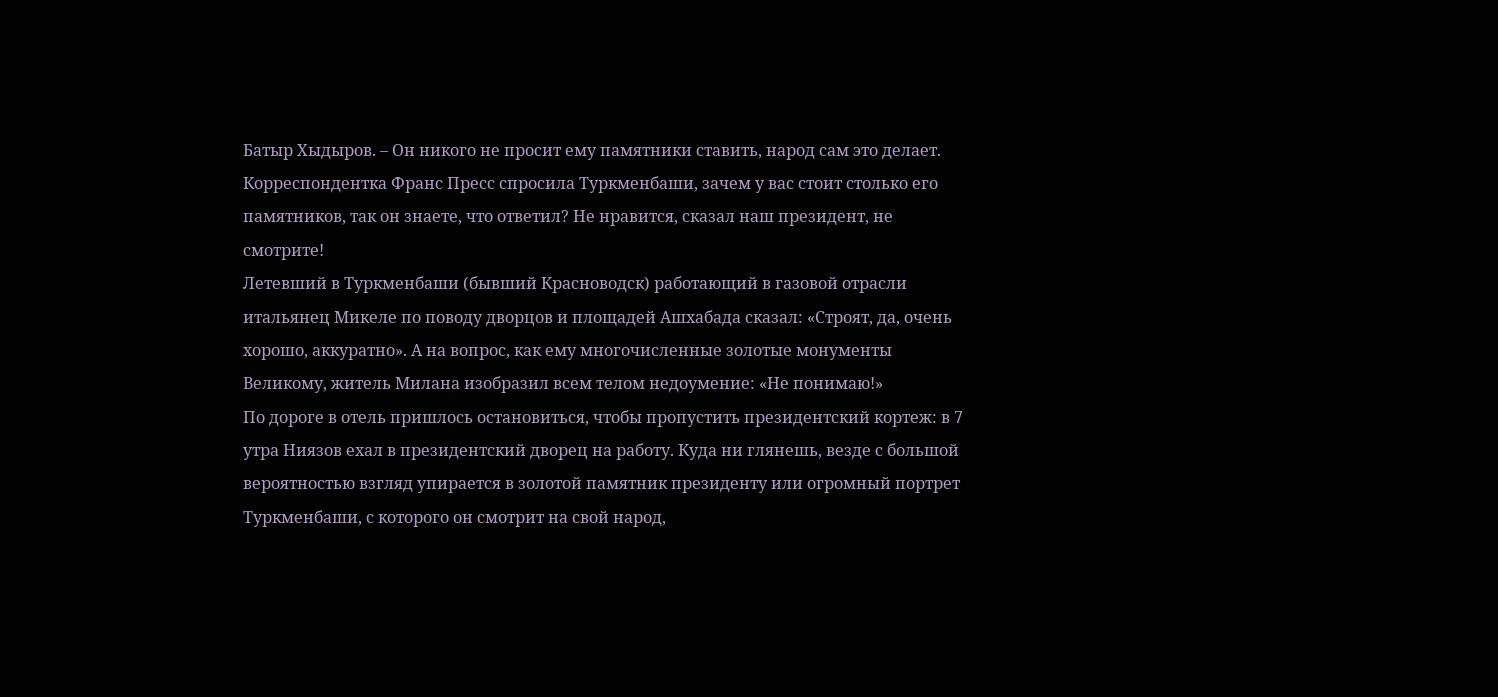Батыр Хыдыров. – Он никого не просит ему памятники ставить, народ сам это делает. Корреспондентка Франс Пресс спросила Туркменбаши, зачем у вас стоит столько его памятников, так он знаете, что ответил? Не нравится, сказал наш президент, не смотрите!
Летевший в Туркменбаши (бывший Красноводск) работающий в газовой отрасли итальянец Микеле по поводу дворцов и площадей Ашхабада сказал: «Строят, да, очень хорошо, аккуратно». А на вопрос, как ему многочисленные золотые монументы Великому, житель Милана изобразил всем телом недоумение: «Не понимаю!»
По дороге в отель пришлось остановиться, чтобы пропустить президентский кортеж: в 7 утра Ниязов ехал в президентский дворец на работу. Куда ни глянешь, везде с большой вероятностью взгляд упирается в золотой памятник президенту или огромный портрет Туркменбаши, с которого он смотрит на свой народ,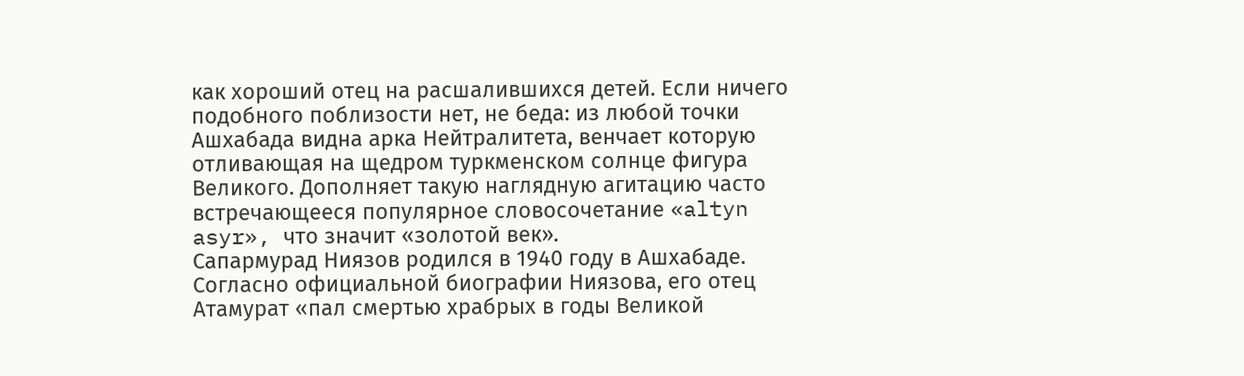как хороший отец на расшалившихся детей. Если ничего подобного поблизости нет, не беда: из любой точки Ашхабада видна арка Нейтралитета, венчает которую отливающая на щедром туркменском солнце фигура Великого. Дополняет такую наглядную агитацию часто встречающееся популярное словосочетание «altyn asyr», что значит «золотой век».
Сапармурад Ниязов родился в 1940 году в Ашхабаде. Согласно официальной биографии Ниязова, его отец Атамурат «пал смертью храбрых в годы Великой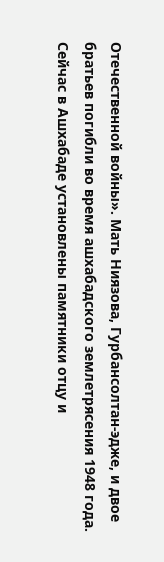Отечественной войны». Мать Ниязова, Гурбансолтан-эдже, и двое братьев погибли во время ашхабадского землетрясения 1948 года. Сейчас в Ашхабаде установлены памятники отцу и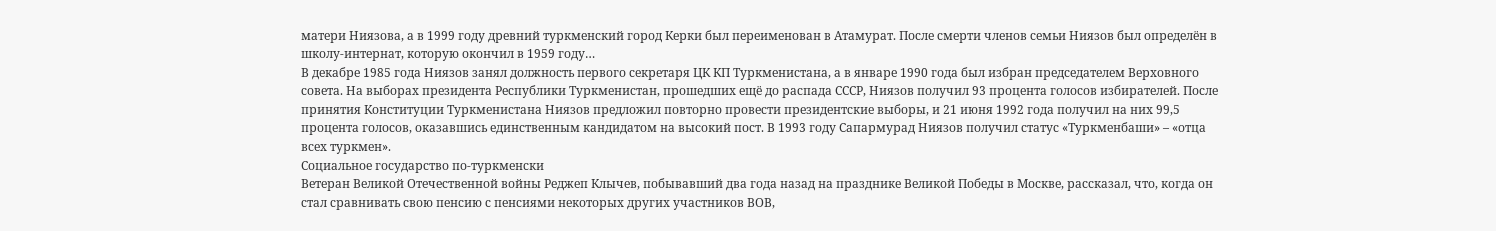матери Ниязова, а в 1999 году древний туркменский город Керки был переименован в Атамурат. После смерти членов семьи Ниязов был определён в школу-интернат, которую окончил в 1959 году…
В декабре 1985 года Ниязов занял должность первого секретаря ЦК КП Туркменистана, а в январе 1990 года был избран председателем Верховного совета. На выборах президента Республики Туркменистан, прошедших ещё до распада СССР, Ниязов получил 93 процента голосов избирателей. После принятия Конституции Туркменистана Ниязов предложил повторно провести президентские выборы, и 21 июня 1992 года получил на них 99,5 процента голосов, оказавшись единственным кандидатом на высокий пост. В 1993 году Сапармурад Ниязов получил статус «Туркменбаши» – «отца всех туркмен».
Социальное государство по-туркменски
Ветеран Великой Отечественной войны Реджеп Клычев, побывавший два года назад на празднике Великой Победы в Москве, рассказал, что, когда он стал сравнивать свою пенсию с пенсиями некоторых других участников ВОВ,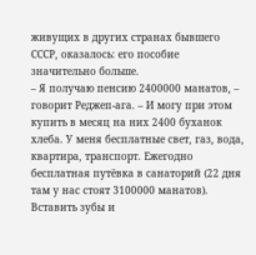живущих в других странах бывшего СССР, оказалось: его пособие значительно больше.
– Я получаю пенсию 2400000 манатов, – говорит Реджеп-ага. – И могу при этом купить в месяц на них 2400 буханок хлеба. У меня бесплатные свет, газ, вода, квартира, транспорт. Ежегодно бесплатная путёвка в санаторий (22 дня там у нас стоят 3100000 манатов). Вставить зубы и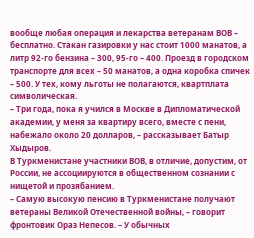вообще любая операция и лекарства ветеранам ВОВ – бесплатно. Стакан газировки у нас стоит 1000 манатов, а литр 92-го бензина – 300, 95-го – 400. Проезд в городском транспорте для всех – 50 манатов, а одна коробка спичек – 500. У тех, кому льготы не полагаются, квартплата символическая.
– Три года, пока я учился в Москве в Дипломатической академии, у меня за квартиру всего, вместе с пени, набежало около 20 долларов, – рассказывает Батыр Хыдыров.
В Туркменистане участники ВОВ, в отличие, допустим, от России, не ассоциируются в общественном сознании с нищетой и прозябанием.
– Самую высокую пенсию в Туркменистане получают ветераны Великой Отечественной войны, – говорит фронтовик Ораз Непесов. – У обычных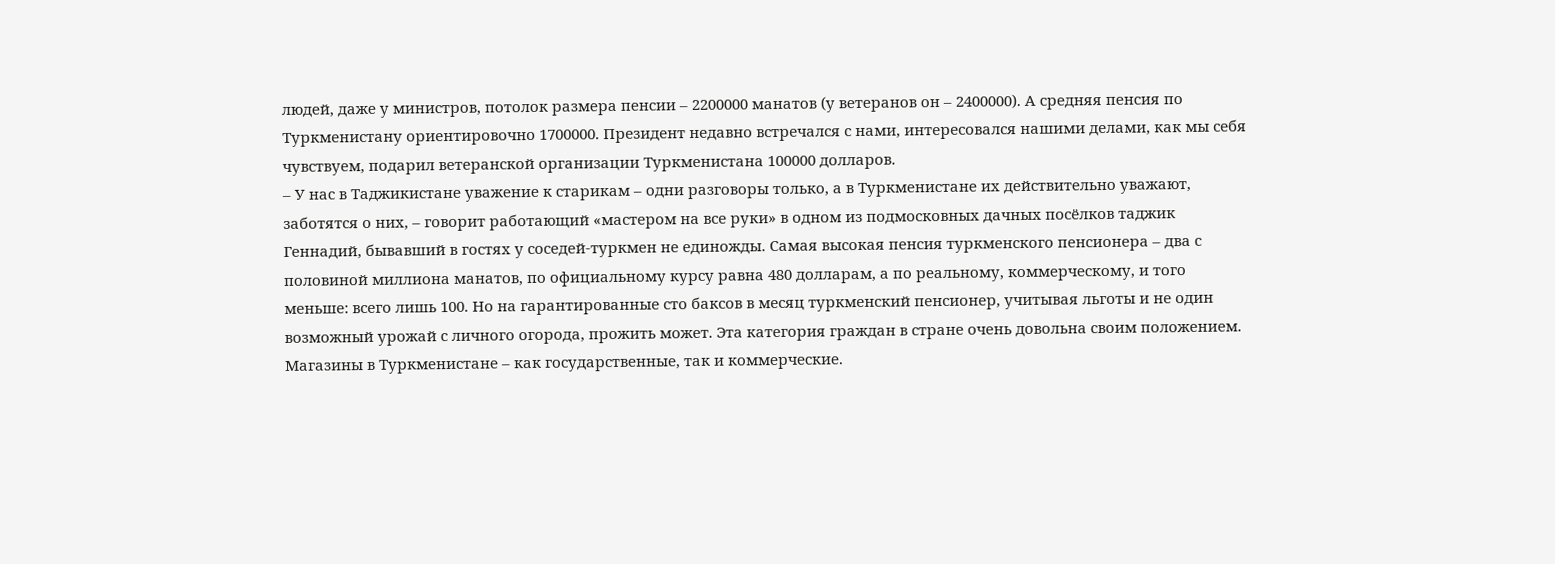людей, даже у министров, потолок размера пенсии – 2200000 манатов (у ветеранов он – 2400000). А средняя пенсия по Туркменистану ориентировочно 1700000. Президент недавно встречался с нами, интересовался нашими делами, как мы себя чувствуем, подарил ветеранской организации Туркменистана 100000 долларов.
– У нас в Таджикистане уважение к старикам – одни разговоры только, а в Туркменистане их действительно уважают, заботятся о них, – говорит работающий «мастером на все руки» в одном из подмосковных дачных посёлков таджик Геннадий, бывавший в гостях у соседей-туркмен не единожды. Самая высокая пенсия туркменского пенсионера – два с половиной миллиона манатов, по официальному курсу равна 480 долларам, а по реальному, коммерческому, и того меньше: всего лишь 100. Но на гарантированные сто баксов в месяц туркменский пенсионер, учитывая льготы и не один возможный урожай с личного огорода, прожить может. Эта категория граждан в стране очень довольна своим положением.
Магазины в Туркменистане – как государственные, так и коммерческие.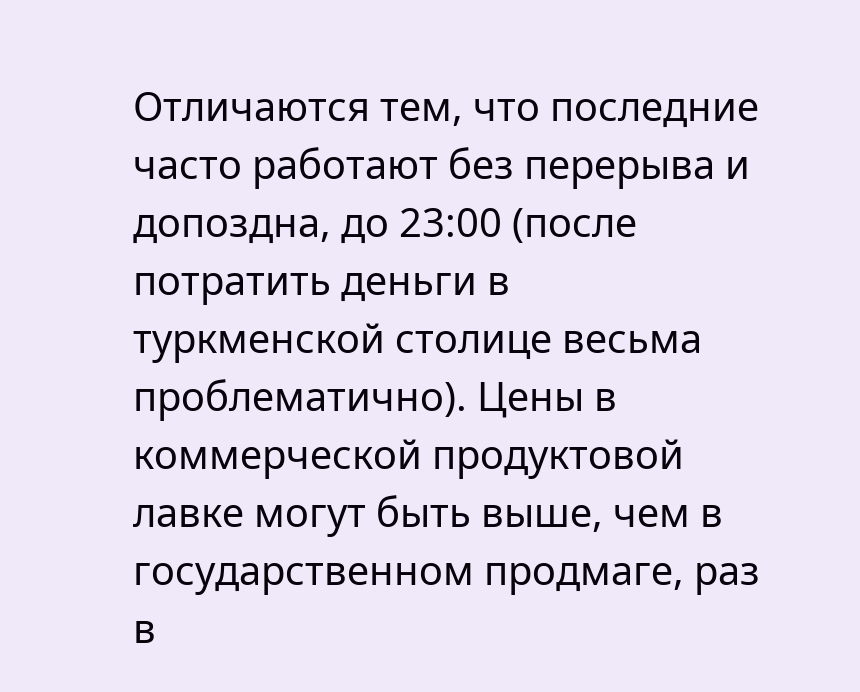Отличаются тем, что последние часто работают без перерыва и допоздна, до 23:00 (после потратить деньги в туркменской столице весьма проблематично). Цены в коммерческой продуктовой лавке могут быть выше, чем в государственном продмаге, раз в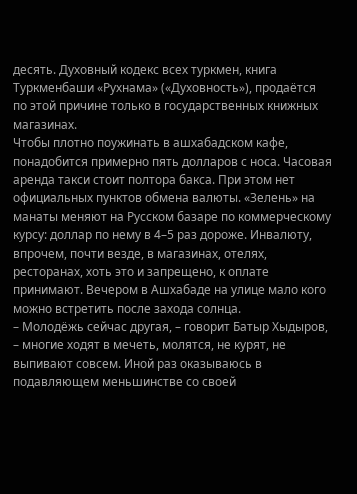десять. Духовный кодекс всех туркмен, книга Туркменбаши «Рухнама» («Духовность»), продаётся по этой причине только в государственных книжных магазинах.
Чтобы плотно поужинать в ашхабадском кафе, понадобится примерно пять долларов с носа. Часовая аренда такси стоит полтора бакса. При этом нет официальных пунктов обмена валюты. «Зелень» на манаты меняют на Русском базаре по коммерческому курсу: доллар по нему в 4–5 раз дороже. Инвалюту, впрочем, почти везде, в магазинах, отелях, ресторанах, хоть это и запрещено, к оплате принимают. Вечером в Ашхабаде на улице мало кого можно встретить после захода солнца.
– Молодёжь сейчас другая, – говорит Батыр Хыдыров, – многие ходят в мечеть, молятся, не курят, не выпивают совсем. Иной раз оказываюсь в подавляющем меньшинстве со своей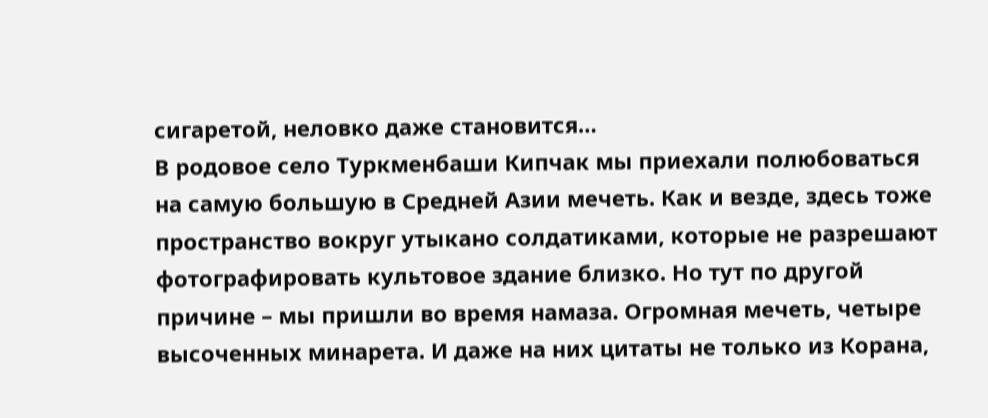сигаретой, неловко даже становится…
В родовое село Туркменбаши Кипчак мы приехали полюбоваться на самую большую в Средней Азии мечеть. Как и везде, здесь тоже пространство вокруг утыкано солдатиками, которые не разрешают фотографировать культовое здание близко. Но тут по другой причине – мы пришли во время намаза. Огромная мечеть, четыре высоченных минарета. И даже на них цитаты не только из Корана,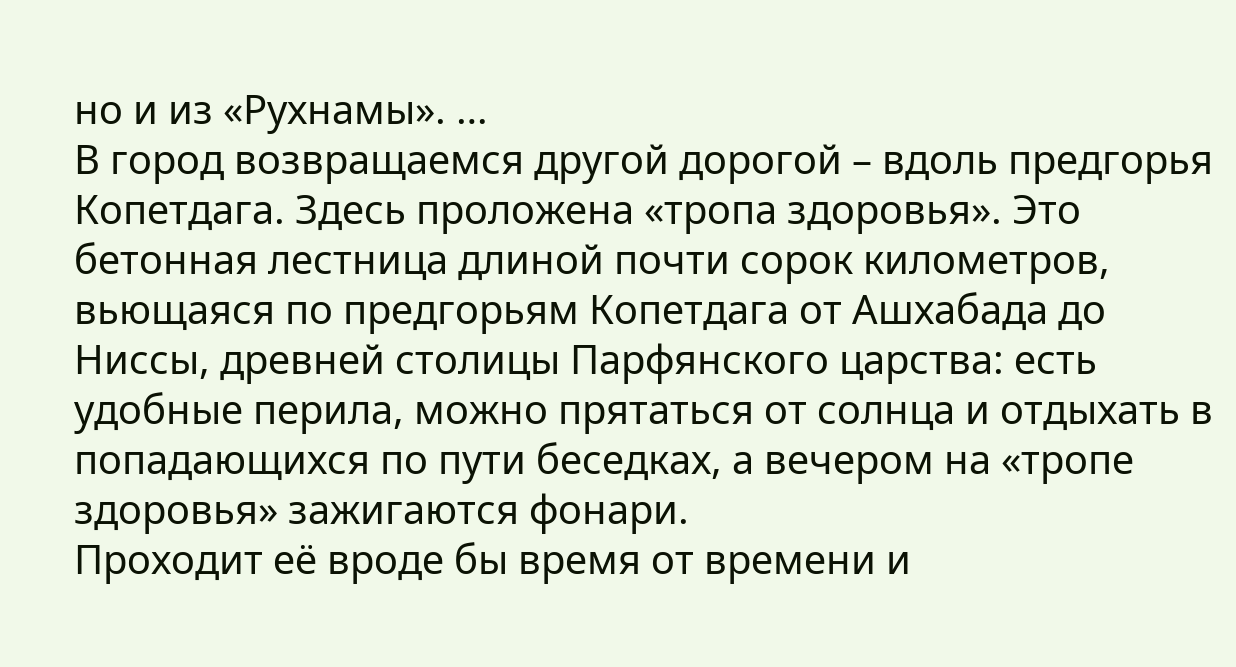но и из «Рухнамы». …
В город возвращаемся другой дорогой – вдоль предгорья Копетдага. Здесь проложена «тропа здоровья». Это бетонная лестница длиной почти сорок километров, вьющаяся по предгорьям Копетдага от Ашхабада до Ниссы, древней столицы Парфянского царства: есть удобные перила, можно прятаться от солнца и отдыхать в попадающихся по пути беседках, а вечером на «тропе здоровья» зажигаются фонари.
Проходит её вроде бы время от времени и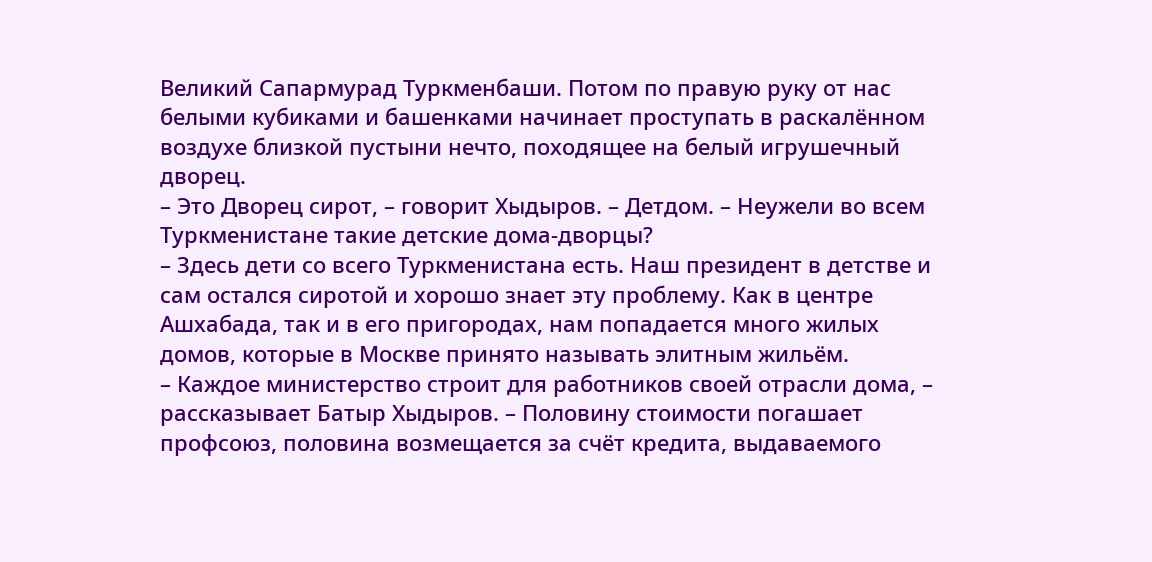Великий Сапармурад Туркменбаши. Потом по правую руку от нас белыми кубиками и башенками начинает проступать в раскалённом воздухе близкой пустыни нечто, походящее на белый игрушечный дворец.
– Это Дворец сирот, – говорит Хыдыров. – Детдом. – Неужели во всем Туркменистане такие детские дома-дворцы?
– Здесь дети со всего Туркменистана есть. Наш президент в детстве и сам остался сиротой и хорошо знает эту проблему. Как в центре Ашхабада, так и в его пригородах, нам попадается много жилых домов, которые в Москве принято называть элитным жильём.
– Каждое министерство строит для работников своей отрасли дома, – рассказывает Батыр Хыдыров. – Половину стоимости погашает профсоюз, половина возмещается за счёт кредита, выдаваемого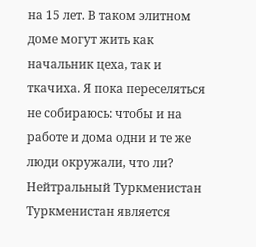на 15 лет. В таком элитном доме могут жить как начальник цеха, так и ткачиха. Я пока переселяться не собираюсь: чтобы и на работе и дома одни и те же люди окружали, что ли?
Нейтральный Туркменистан Туркменистан является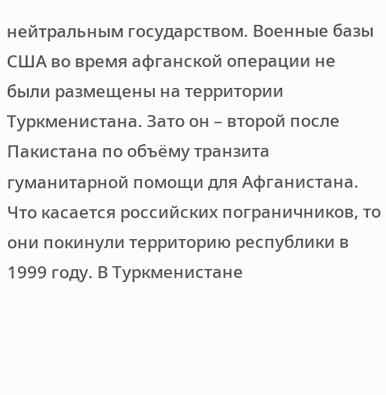нейтральным государством. Военные базы США во время афганской операции не были размещены на территории Туркменистана. Зато он – второй после Пакистана по объёму транзита гуманитарной помощи для Афганистана. Что касается российских пограничников, то они покинули территорию республики в 1999 году. В Туркменистане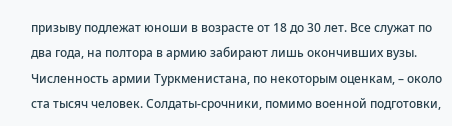призыву подлежат юноши в возрасте от 18 до 30 лет. Все служат по два года, на полтора в армию забирают лишь окончивших вузы. Численность армии Туркменистана, по некоторым оценкам, – около ста тысяч человек. Солдаты-срочники, помимо военной подготовки,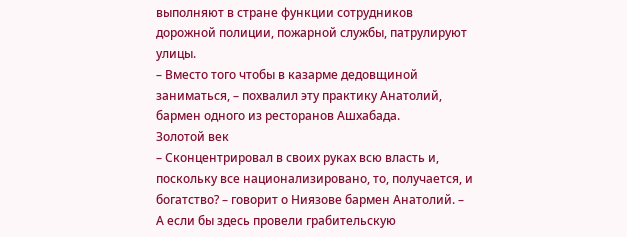выполняют в стране функции сотрудников дорожной полиции, пожарной службы, патрулируют улицы.
– Вместо того чтобы в казарме дедовщиной заниматься, – похвалил эту практику Анатолий, бармен одного из ресторанов Ашхабада.
Золотой век
– Сконцентрировал в своих руках всю власть и, поскольку все национализировано, то, получается, и богатство? – говорит о Ниязове бармен Анатолий. – А если бы здесь провели грабительскую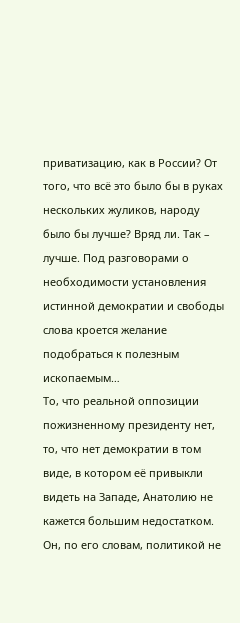приватизацию, как в России? От того, что всё это было бы в руках нескольких жуликов, народу было бы лучше? Вряд ли. Так – лучше. Под разговорами о необходимости установления истинной демократии и свободы слова кроется желание подобраться к полезным ископаемым…
То, что реальной оппозиции пожизненному президенту нет, то, что нет демократии в том виде, в котором её привыкли видеть на Западе, Анатолию не кажется большим недостатком. Он, по его словам, политикой не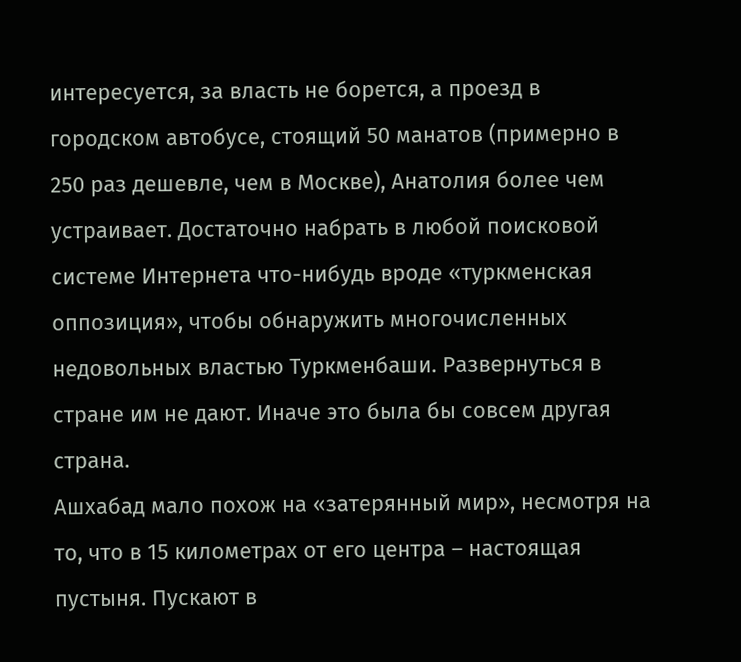интересуется, за власть не борется, а проезд в городском автобусе, стоящий 50 манатов (примерно в 250 раз дешевле, чем в Москве), Анатолия более чем устраивает. Достаточно набрать в любой поисковой системе Интернета что-нибудь вроде «туркменская оппозиция», чтобы обнаружить многочисленных недовольных властью Туркменбаши. Развернуться в стране им не дают. Иначе это была бы совсем другая страна.
Ашхабад мало похож на «затерянный мир», несмотря на то, что в 15 километрах от его центра – настоящая пустыня. Пускают в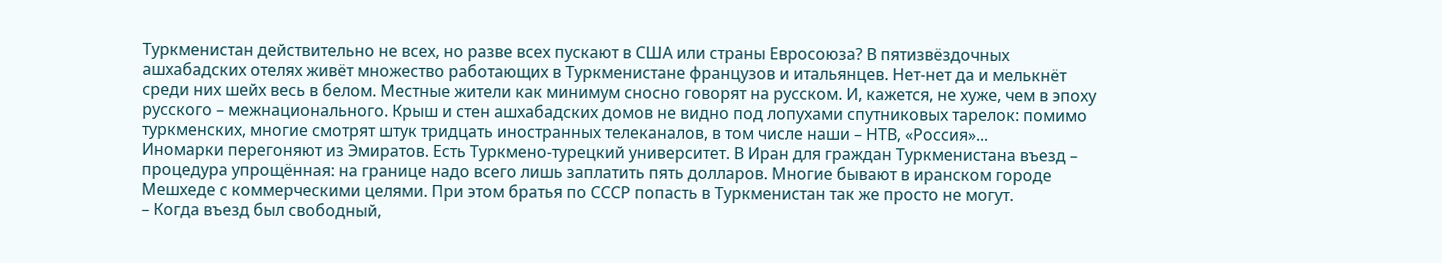Туркменистан действительно не всех, но разве всех пускают в США или страны Евросоюза? В пятизвёздочных ашхабадских отелях живёт множество работающих в Туркменистане французов и итальянцев. Нет-нет да и мелькнёт среди них шейх весь в белом. Местные жители как минимум сносно говорят на русском. И, кажется, не хуже, чем в эпоху русского – межнационального. Крыш и стен ашхабадских домов не видно под лопухами спутниковых тарелок: помимо туркменских, многие смотрят штук тридцать иностранных телеканалов, в том числе наши – НТВ, «Россия»...
Иномарки перегоняют из Эмиратов. Есть Туркмено-турецкий университет. В Иран для граждан Туркменистана въезд – процедура упрощённая: на границе надо всего лишь заплатить пять долларов. Многие бывают в иранском городе Мешхеде с коммерческими целями. При этом братья по СССР попасть в Туркменистан так же просто не могут.
– Когда въезд был свободный,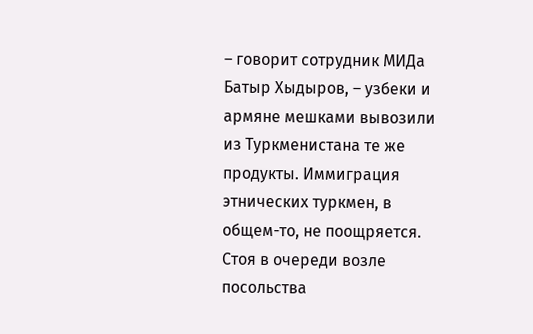– говорит сотрудник МИДа Батыр Хыдыров, – узбеки и армяне мешками вывозили из Туркменистана те же продукты. Иммиграция этнических туркмен, в общем-то, не поощряется.
Стоя в очереди возле посольства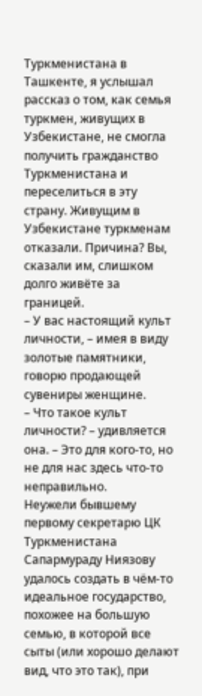Туркменистана в Ташкенте, я услышал рассказ о том, как семья туркмен, живущих в Узбекистане, не смогла получить гражданство Туркменистана и переселиться в эту страну. Живущим в Узбекистане туркменам отказали. Причина? Вы, сказали им, слишком долго живёте за границей.
– У вас настоящий культ личности, – имея в виду золотые памятники, говорю продающей сувениры женщине.
– Что такое культ личности? – удивляется она. – Это для кого-то, но не для нас здесь что-то неправильно.
Неужели бывшему первому секретарю ЦК Туркменистана Сапармураду Ниязову удалось создать в чём-то идеальное государство, похожее на большую семью, в которой все сыты (или хорошо делают вид, что это так), при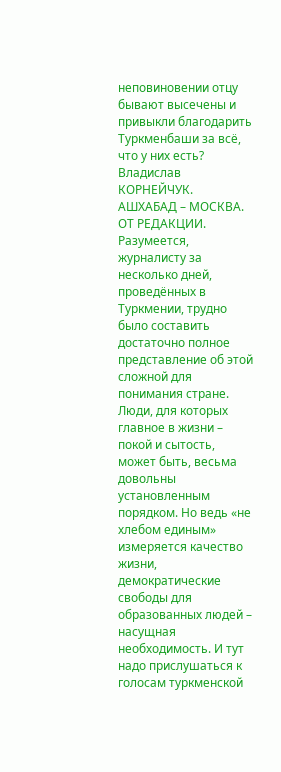неповиновении отцу бывают высечены и привыкли благодарить Туркменбаши за всё, что у них есть? Владислав КОРНЕЙЧУК.
АШХАБАД – МОСКВА.
ОТ РЕДАКЦИИ. Разумеется, журналисту за несколько дней, проведённых в Туркмении, трудно было составить достаточно полное представление об этой сложной для понимания стране. Люди, для которых главное в жизни – покой и сытость, может быть, весьма довольны установленным порядком. Но ведь «не хлебом единым» измеряется качество жизни, демократические свободы для образованных людей – насущная необходимость. И тут надо прислушаться к голосам туркменской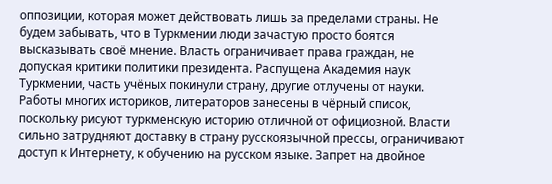оппозиции, которая может действовать лишь за пределами страны. Не будем забывать, что в Туркмении люди зачастую просто боятся высказывать своё мнение. Власть ограничивает права граждан, не допуская критики политики президента. Распущена Академия наук Туркмении, часть учёных покинули страну, другие отлучены от науки. Работы многих историков, литераторов занесены в чёрный список, поскольку рисуют туркменскую историю отличной от официозной. Власти сильно затрудняют доставку в страну русскоязычной прессы, ограничивают доступ к Интернету, к обучению на русском языке. Запрет на двойное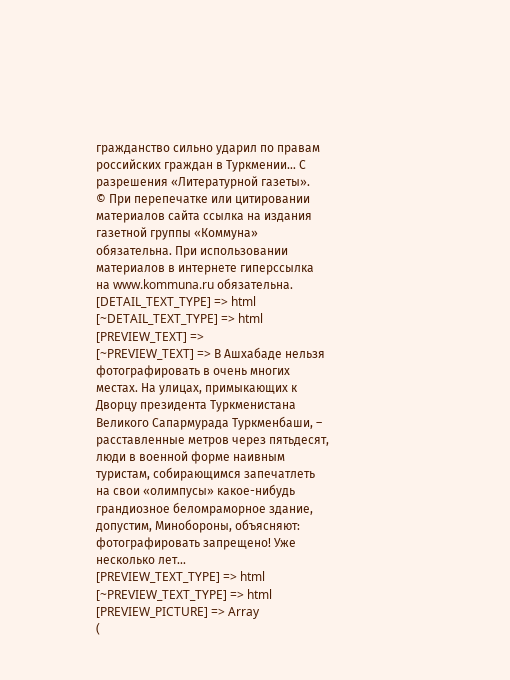гражданство сильно ударил по правам российских граждан в Туркмении… С разрешения «Литературной газеты».
© При перепечатке или цитировании материалов cайта ссылка на издания газетной группы «Коммуна» обязательна. При использовании материалов в интернете гиперссылка на www.kommuna.ru обязательна.
[DETAIL_TEXT_TYPE] => html
[~DETAIL_TEXT_TYPE] => html
[PREVIEW_TEXT] =>
[~PREVIEW_TEXT] => В Ашхабаде нельзя фотографировать в очень многих местах. На улицах, примыкающих к Дворцу президента Туркменистана Великого Сапармурада Туркменбаши, – расставленные метров через пятьдесят, люди в военной форме наивным туристам, собирающимся запечатлеть на свои «олимпусы» какое-нибудь грандиозное беломраморное здание, допустим, Минобороны, объясняют: фотографировать запрещено! Уже несколько лет...
[PREVIEW_TEXT_TYPE] => html
[~PREVIEW_TEXT_TYPE] => html
[PREVIEW_PICTURE] => Array
(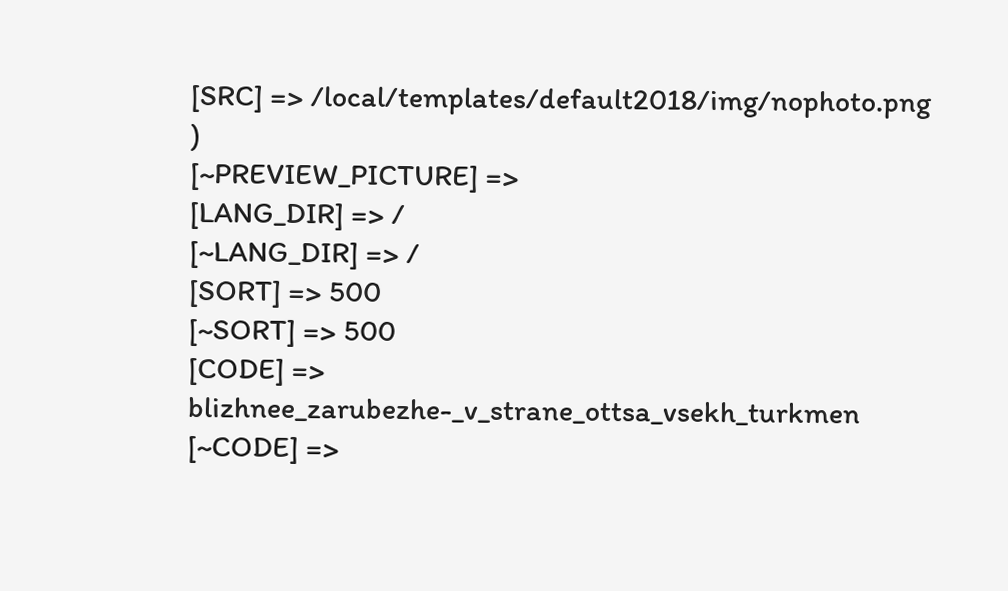[SRC] => /local/templates/default2018/img/nophoto.png
)
[~PREVIEW_PICTURE] =>
[LANG_DIR] => /
[~LANG_DIR] => /
[SORT] => 500
[~SORT] => 500
[CODE] => blizhnee_zarubezhe-_v_strane_ottsa_vsekh_turkmen
[~CODE] =>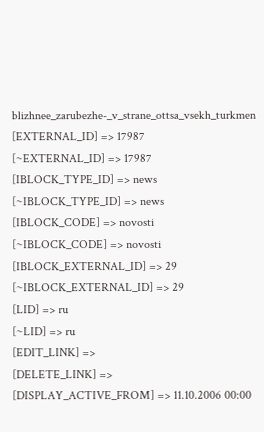blizhnee_zarubezhe-_v_strane_ottsa_vsekh_turkmen
[EXTERNAL_ID] => 17987
[~EXTERNAL_ID] => 17987
[IBLOCK_TYPE_ID] => news
[~IBLOCK_TYPE_ID] => news
[IBLOCK_CODE] => novosti
[~IBLOCK_CODE] => novosti
[IBLOCK_EXTERNAL_ID] => 29
[~IBLOCK_EXTERNAL_ID] => 29
[LID] => ru
[~LID] => ru
[EDIT_LINK] =>
[DELETE_LINK] =>
[DISPLAY_ACTIVE_FROM] => 11.10.2006 00:00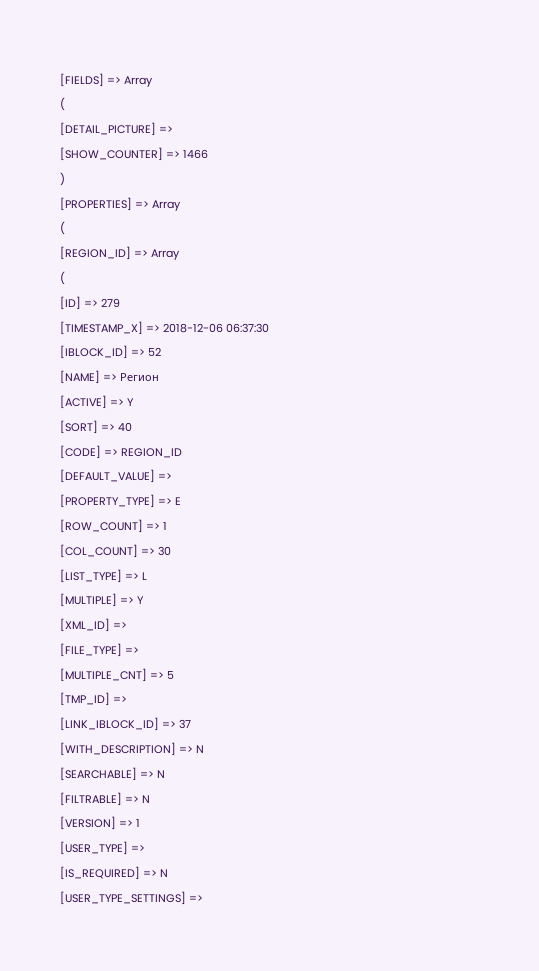[FIELDS] => Array
(
[DETAIL_PICTURE] =>
[SHOW_COUNTER] => 1466
)
[PROPERTIES] => Array
(
[REGION_ID] => Array
(
[ID] => 279
[TIMESTAMP_X] => 2018-12-06 06:37:30
[IBLOCK_ID] => 52
[NAME] => Регион
[ACTIVE] => Y
[SORT] => 40
[CODE] => REGION_ID
[DEFAULT_VALUE] =>
[PROPERTY_TYPE] => E
[ROW_COUNT] => 1
[COL_COUNT] => 30
[LIST_TYPE] => L
[MULTIPLE] => Y
[XML_ID] =>
[FILE_TYPE] =>
[MULTIPLE_CNT] => 5
[TMP_ID] =>
[LINK_IBLOCK_ID] => 37
[WITH_DESCRIPTION] => N
[SEARCHABLE] => N
[FILTRABLE] => N
[VERSION] => 1
[USER_TYPE] =>
[IS_REQUIRED] => N
[USER_TYPE_SETTINGS] =>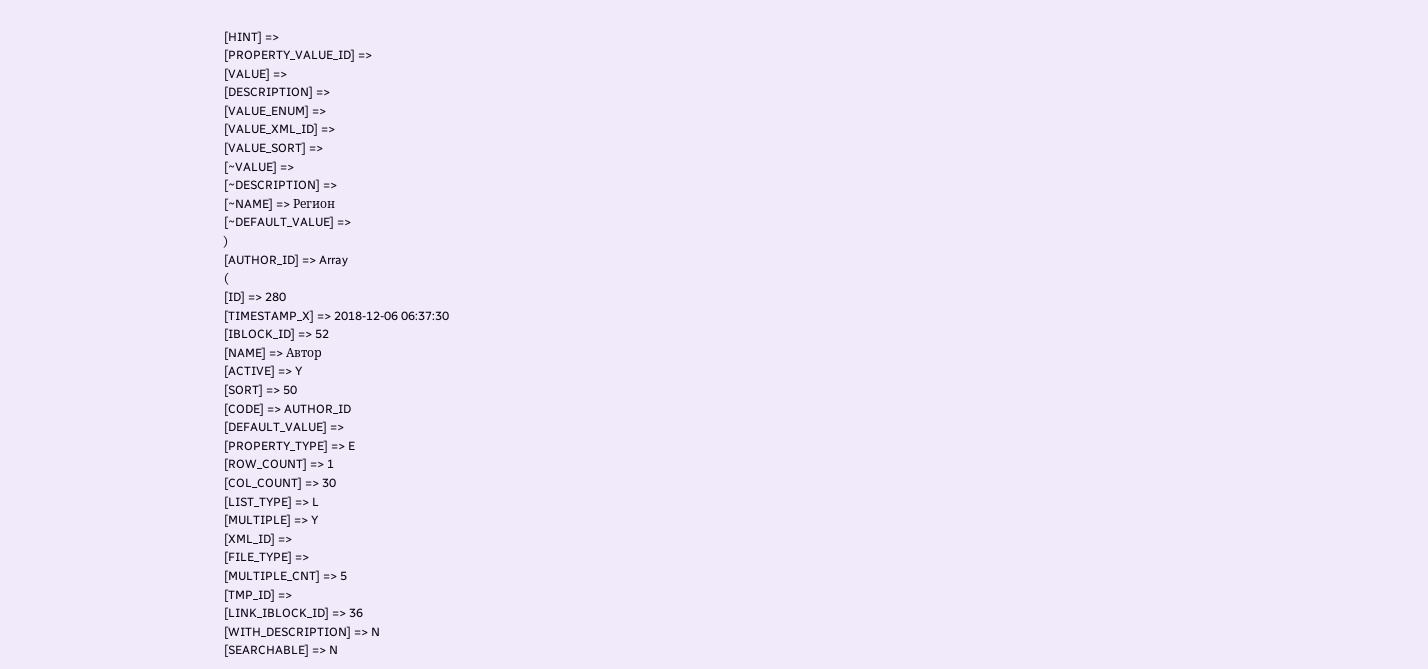[HINT] =>
[PROPERTY_VALUE_ID] =>
[VALUE] =>
[DESCRIPTION] =>
[VALUE_ENUM] =>
[VALUE_XML_ID] =>
[VALUE_SORT] =>
[~VALUE] =>
[~DESCRIPTION] =>
[~NAME] => Регион
[~DEFAULT_VALUE] =>
)
[AUTHOR_ID] => Array
(
[ID] => 280
[TIMESTAMP_X] => 2018-12-06 06:37:30
[IBLOCK_ID] => 52
[NAME] => Автор
[ACTIVE] => Y
[SORT] => 50
[CODE] => AUTHOR_ID
[DEFAULT_VALUE] =>
[PROPERTY_TYPE] => E
[ROW_COUNT] => 1
[COL_COUNT] => 30
[LIST_TYPE] => L
[MULTIPLE] => Y
[XML_ID] =>
[FILE_TYPE] =>
[MULTIPLE_CNT] => 5
[TMP_ID] =>
[LINK_IBLOCK_ID] => 36
[WITH_DESCRIPTION] => N
[SEARCHABLE] => N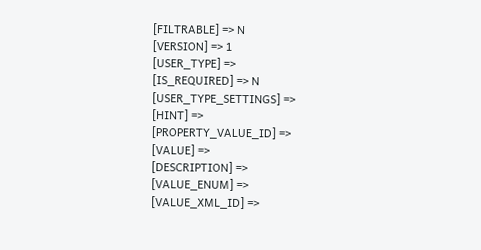[FILTRABLE] => N
[VERSION] => 1
[USER_TYPE] =>
[IS_REQUIRED] => N
[USER_TYPE_SETTINGS] =>
[HINT] =>
[PROPERTY_VALUE_ID] =>
[VALUE] =>
[DESCRIPTION] =>
[VALUE_ENUM] =>
[VALUE_XML_ID] =>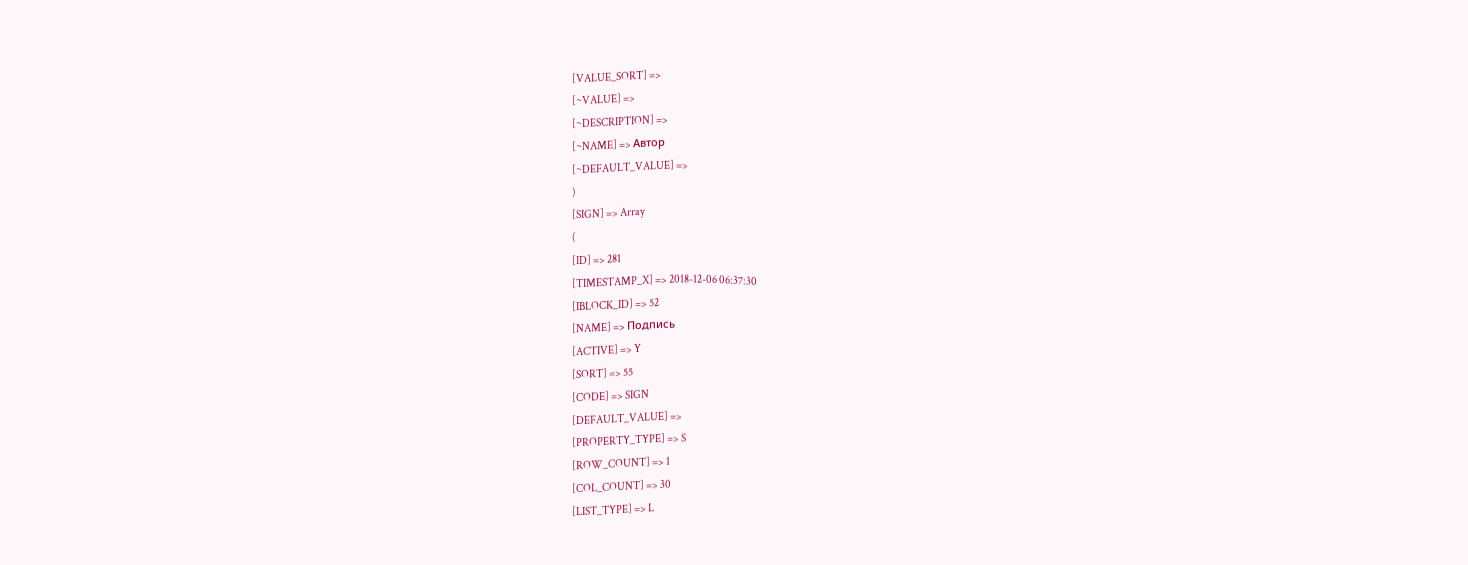[VALUE_SORT] =>
[~VALUE] =>
[~DESCRIPTION] =>
[~NAME] => Автор
[~DEFAULT_VALUE] =>
)
[SIGN] => Array
(
[ID] => 281
[TIMESTAMP_X] => 2018-12-06 06:37:30
[IBLOCK_ID] => 52
[NAME] => Подпись
[ACTIVE] => Y
[SORT] => 55
[CODE] => SIGN
[DEFAULT_VALUE] =>
[PROPERTY_TYPE] => S
[ROW_COUNT] => 1
[COL_COUNT] => 30
[LIST_TYPE] => L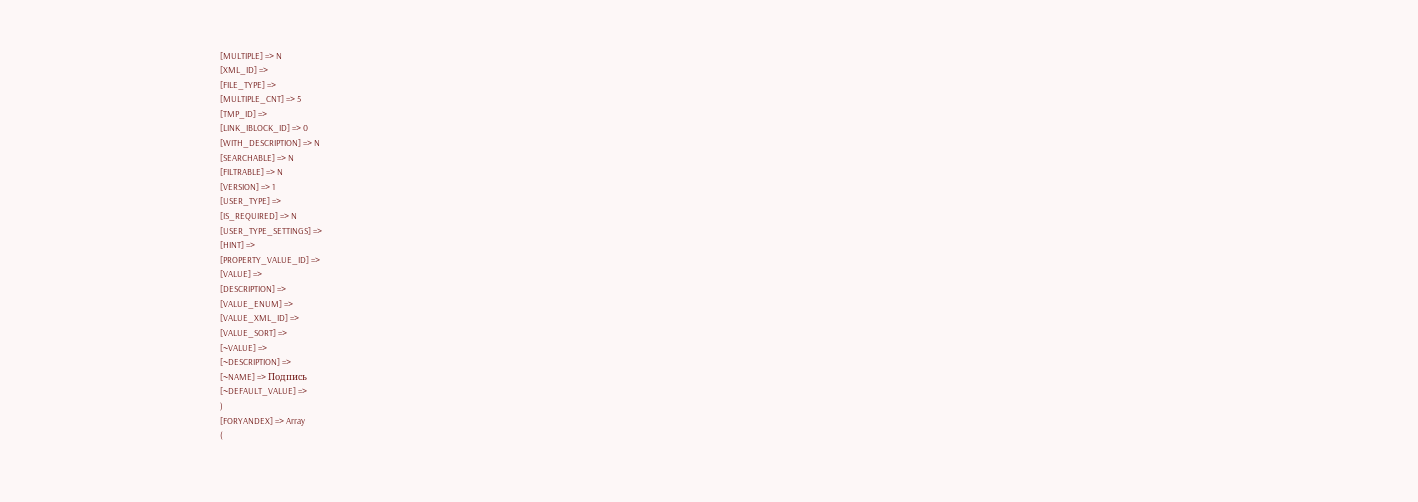[MULTIPLE] => N
[XML_ID] =>
[FILE_TYPE] =>
[MULTIPLE_CNT] => 5
[TMP_ID] =>
[LINK_IBLOCK_ID] => 0
[WITH_DESCRIPTION] => N
[SEARCHABLE] => N
[FILTRABLE] => N
[VERSION] => 1
[USER_TYPE] =>
[IS_REQUIRED] => N
[USER_TYPE_SETTINGS] =>
[HINT] =>
[PROPERTY_VALUE_ID] =>
[VALUE] =>
[DESCRIPTION] =>
[VALUE_ENUM] =>
[VALUE_XML_ID] =>
[VALUE_SORT] =>
[~VALUE] =>
[~DESCRIPTION] =>
[~NAME] => Подпись
[~DEFAULT_VALUE] =>
)
[FORYANDEX] => Array
(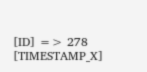[ID] => 278
[TIMESTAMP_X]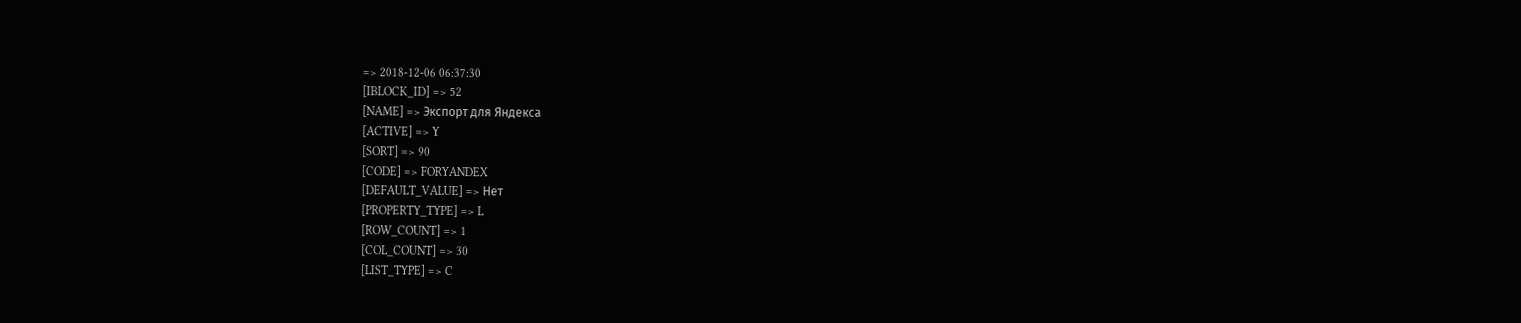=> 2018-12-06 06:37:30
[IBLOCK_ID] => 52
[NAME] => Экспорт для Яндекса
[ACTIVE] => Y
[SORT] => 90
[CODE] => FORYANDEX
[DEFAULT_VALUE] => Нет
[PROPERTY_TYPE] => L
[ROW_COUNT] => 1
[COL_COUNT] => 30
[LIST_TYPE] => C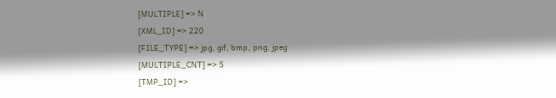[MULTIPLE] => N
[XML_ID] => 220
[FILE_TYPE] => jpg, gif, bmp, png, jpeg
[MULTIPLE_CNT] => 5
[TMP_ID] =>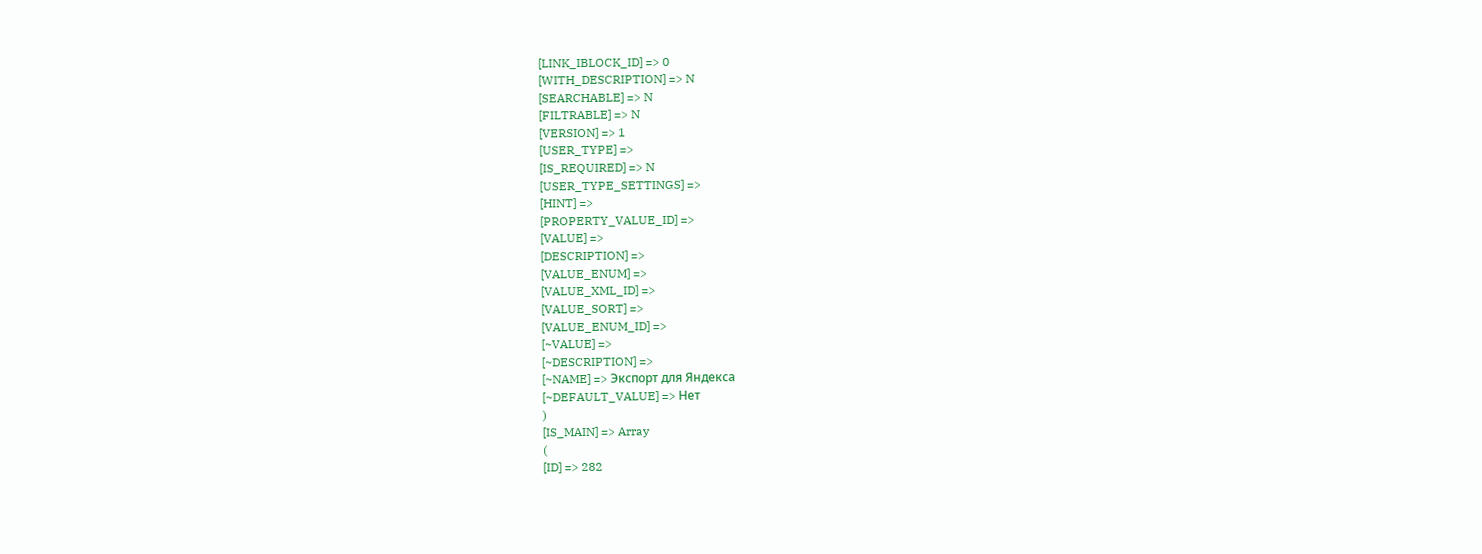[LINK_IBLOCK_ID] => 0
[WITH_DESCRIPTION] => N
[SEARCHABLE] => N
[FILTRABLE] => N
[VERSION] => 1
[USER_TYPE] =>
[IS_REQUIRED] => N
[USER_TYPE_SETTINGS] =>
[HINT] =>
[PROPERTY_VALUE_ID] =>
[VALUE] =>
[DESCRIPTION] =>
[VALUE_ENUM] =>
[VALUE_XML_ID] =>
[VALUE_SORT] =>
[VALUE_ENUM_ID] =>
[~VALUE] =>
[~DESCRIPTION] =>
[~NAME] => Экспорт для Яндекса
[~DEFAULT_VALUE] => Нет
)
[IS_MAIN] => Array
(
[ID] => 282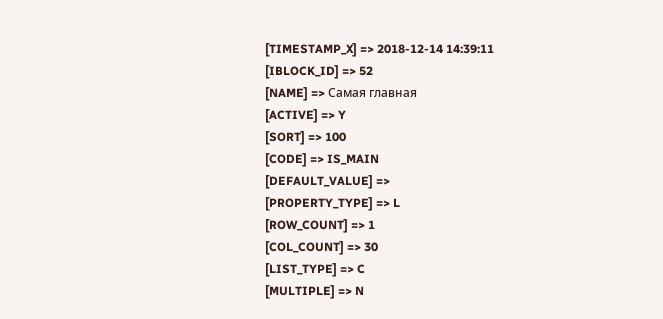[TIMESTAMP_X] => 2018-12-14 14:39:11
[IBLOCK_ID] => 52
[NAME] => Самая главная
[ACTIVE] => Y
[SORT] => 100
[CODE] => IS_MAIN
[DEFAULT_VALUE] =>
[PROPERTY_TYPE] => L
[ROW_COUNT] => 1
[COL_COUNT] => 30
[LIST_TYPE] => C
[MULTIPLE] => N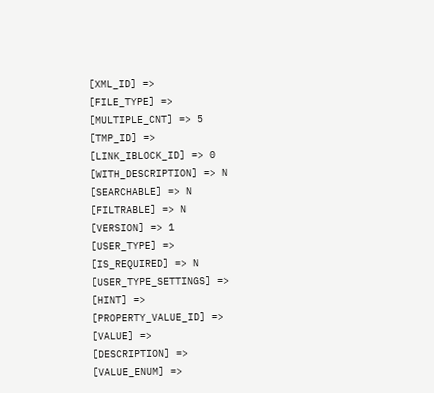[XML_ID] =>
[FILE_TYPE] =>
[MULTIPLE_CNT] => 5
[TMP_ID] =>
[LINK_IBLOCK_ID] => 0
[WITH_DESCRIPTION] => N
[SEARCHABLE] => N
[FILTRABLE] => N
[VERSION] => 1
[USER_TYPE] =>
[IS_REQUIRED] => N
[USER_TYPE_SETTINGS] =>
[HINT] =>
[PROPERTY_VALUE_ID] =>
[VALUE] =>
[DESCRIPTION] =>
[VALUE_ENUM] =>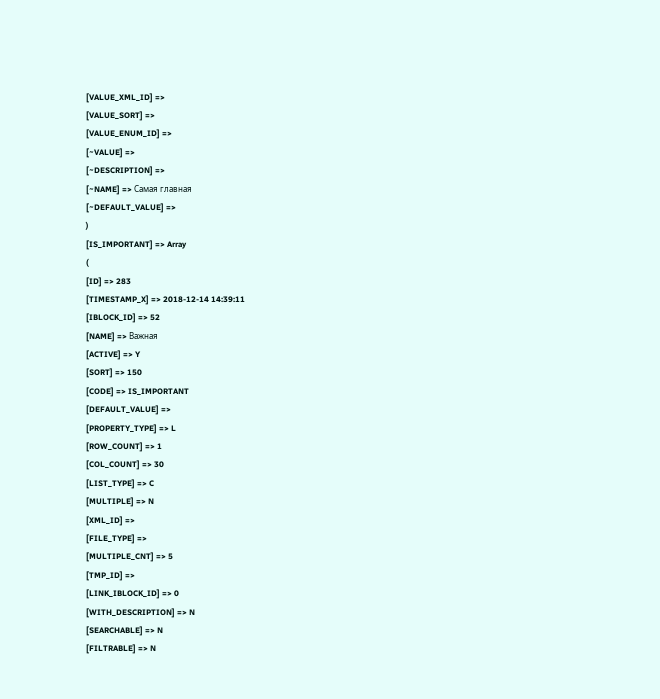[VALUE_XML_ID] =>
[VALUE_SORT] =>
[VALUE_ENUM_ID] =>
[~VALUE] =>
[~DESCRIPTION] =>
[~NAME] => Самая главная
[~DEFAULT_VALUE] =>
)
[IS_IMPORTANT] => Array
(
[ID] => 283
[TIMESTAMP_X] => 2018-12-14 14:39:11
[IBLOCK_ID] => 52
[NAME] => Важная
[ACTIVE] => Y
[SORT] => 150
[CODE] => IS_IMPORTANT
[DEFAULT_VALUE] =>
[PROPERTY_TYPE] => L
[ROW_COUNT] => 1
[COL_COUNT] => 30
[LIST_TYPE] => C
[MULTIPLE] => N
[XML_ID] =>
[FILE_TYPE] =>
[MULTIPLE_CNT] => 5
[TMP_ID] =>
[LINK_IBLOCK_ID] => 0
[WITH_DESCRIPTION] => N
[SEARCHABLE] => N
[FILTRABLE] => N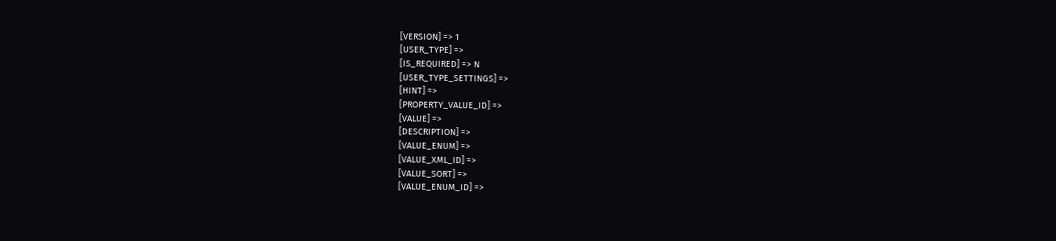[VERSION] => 1
[USER_TYPE] =>
[IS_REQUIRED] => N
[USER_TYPE_SETTINGS] =>
[HINT] =>
[PROPERTY_VALUE_ID] =>
[VALUE] =>
[DESCRIPTION] =>
[VALUE_ENUM] =>
[VALUE_XML_ID] =>
[VALUE_SORT] =>
[VALUE_ENUM_ID] =>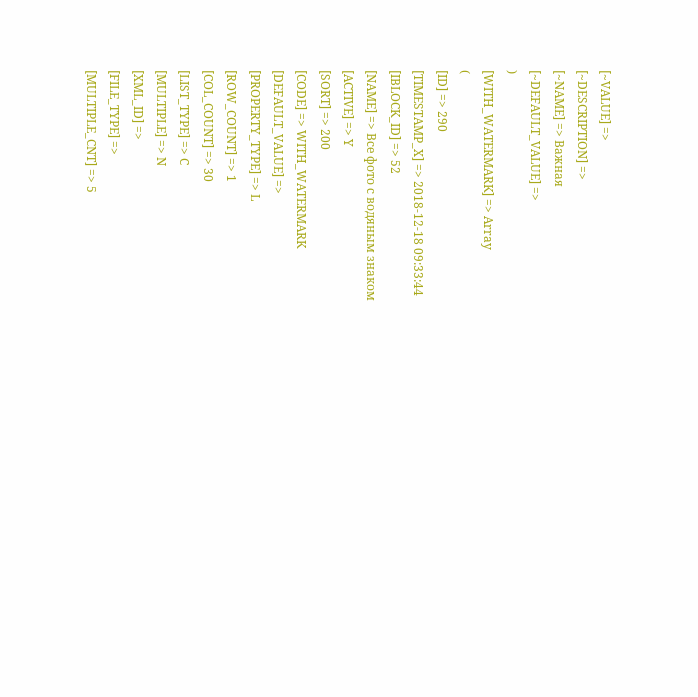[~VALUE] =>
[~DESCRIPTION] =>
[~NAME] => Важная
[~DEFAULT_VALUE] =>
)
[WITH_WATERMARK] => Array
(
[ID] => 290
[TIMESTAMP_X] => 2018-12-18 09:33:44
[IBLOCK_ID] => 52
[NAME] => Все фото с водяным знаком
[ACTIVE] => Y
[SORT] => 200
[CODE] => WITH_WATERMARK
[DEFAULT_VALUE] =>
[PROPERTY_TYPE] => L
[ROW_COUNT] => 1
[COL_COUNT] => 30
[LIST_TYPE] => C
[MULTIPLE] => N
[XML_ID] =>
[FILE_TYPE] =>
[MULTIPLE_CNT] => 5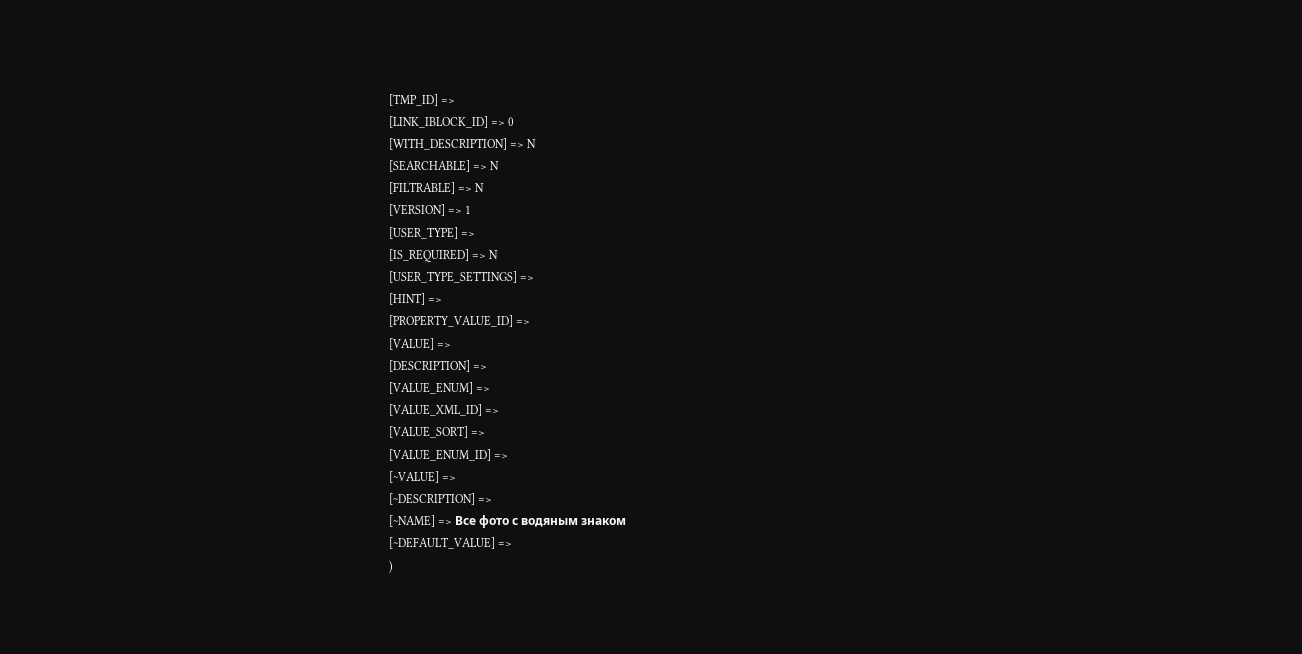[TMP_ID] =>
[LINK_IBLOCK_ID] => 0
[WITH_DESCRIPTION] => N
[SEARCHABLE] => N
[FILTRABLE] => N
[VERSION] => 1
[USER_TYPE] =>
[IS_REQUIRED] => N
[USER_TYPE_SETTINGS] =>
[HINT] =>
[PROPERTY_VALUE_ID] =>
[VALUE] =>
[DESCRIPTION] =>
[VALUE_ENUM] =>
[VALUE_XML_ID] =>
[VALUE_SORT] =>
[VALUE_ENUM_ID] =>
[~VALUE] =>
[~DESCRIPTION] =>
[~NAME] => Все фото с водяным знаком
[~DEFAULT_VALUE] =>
)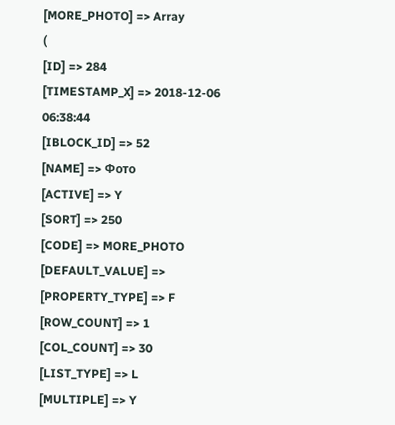[MORE_PHOTO] => Array
(
[ID] => 284
[TIMESTAMP_X] => 2018-12-06 06:38:44
[IBLOCK_ID] => 52
[NAME] => Фото
[ACTIVE] => Y
[SORT] => 250
[CODE] => MORE_PHOTO
[DEFAULT_VALUE] =>
[PROPERTY_TYPE] => F
[ROW_COUNT] => 1
[COL_COUNT] => 30
[LIST_TYPE] => L
[MULTIPLE] => Y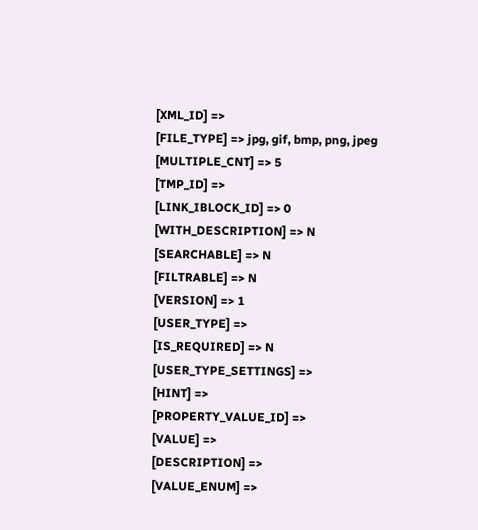[XML_ID] =>
[FILE_TYPE] => jpg, gif, bmp, png, jpeg
[MULTIPLE_CNT] => 5
[TMP_ID] =>
[LINK_IBLOCK_ID] => 0
[WITH_DESCRIPTION] => N
[SEARCHABLE] => N
[FILTRABLE] => N
[VERSION] => 1
[USER_TYPE] =>
[IS_REQUIRED] => N
[USER_TYPE_SETTINGS] =>
[HINT] =>
[PROPERTY_VALUE_ID] =>
[VALUE] =>
[DESCRIPTION] =>
[VALUE_ENUM] =>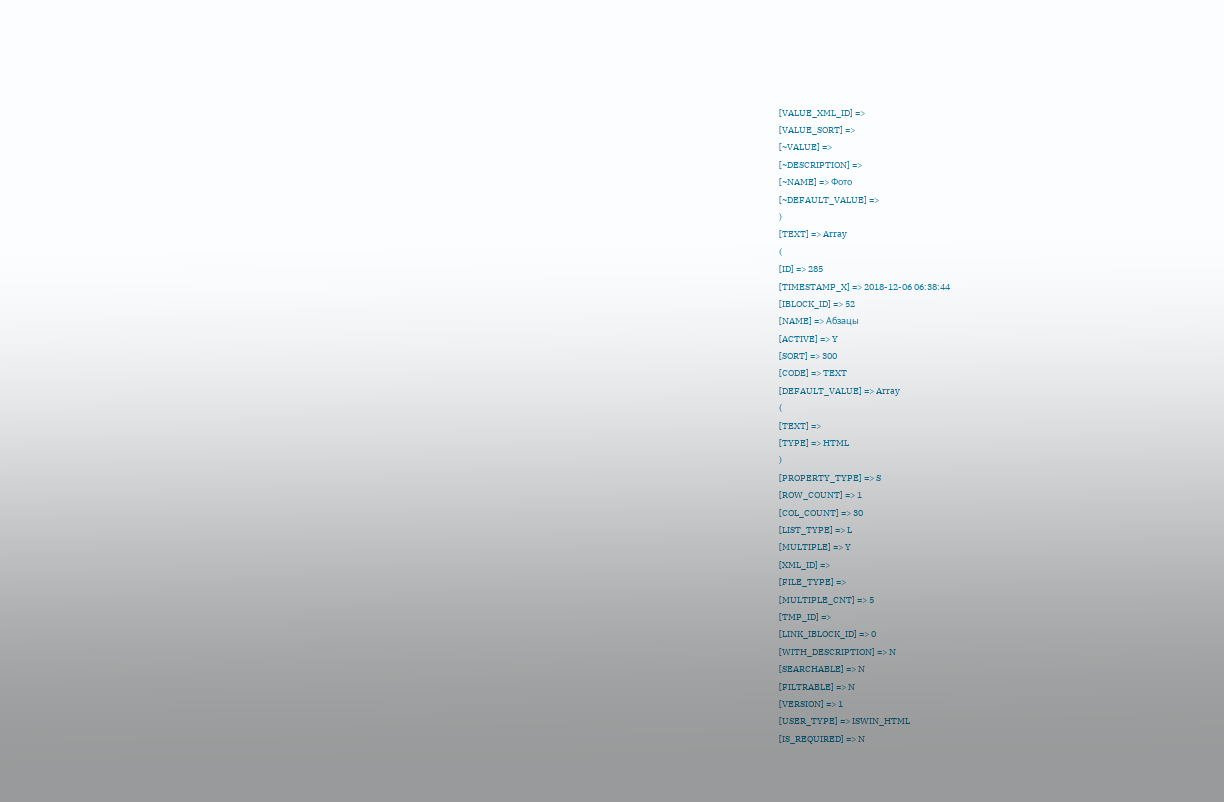[VALUE_XML_ID] =>
[VALUE_SORT] =>
[~VALUE] =>
[~DESCRIPTION] =>
[~NAME] => Фото
[~DEFAULT_VALUE] =>
)
[TEXT] => Array
(
[ID] => 285
[TIMESTAMP_X] => 2018-12-06 06:38:44
[IBLOCK_ID] => 52
[NAME] => Абзацы
[ACTIVE] => Y
[SORT] => 300
[CODE] => TEXT
[DEFAULT_VALUE] => Array
(
[TEXT] =>
[TYPE] => HTML
)
[PROPERTY_TYPE] => S
[ROW_COUNT] => 1
[COL_COUNT] => 30
[LIST_TYPE] => L
[MULTIPLE] => Y
[XML_ID] =>
[FILE_TYPE] =>
[MULTIPLE_CNT] => 5
[TMP_ID] =>
[LINK_IBLOCK_ID] => 0
[WITH_DESCRIPTION] => N
[SEARCHABLE] => N
[FILTRABLE] => N
[VERSION] => 1
[USER_TYPE] => ISWIN_HTML
[IS_REQUIRED] => N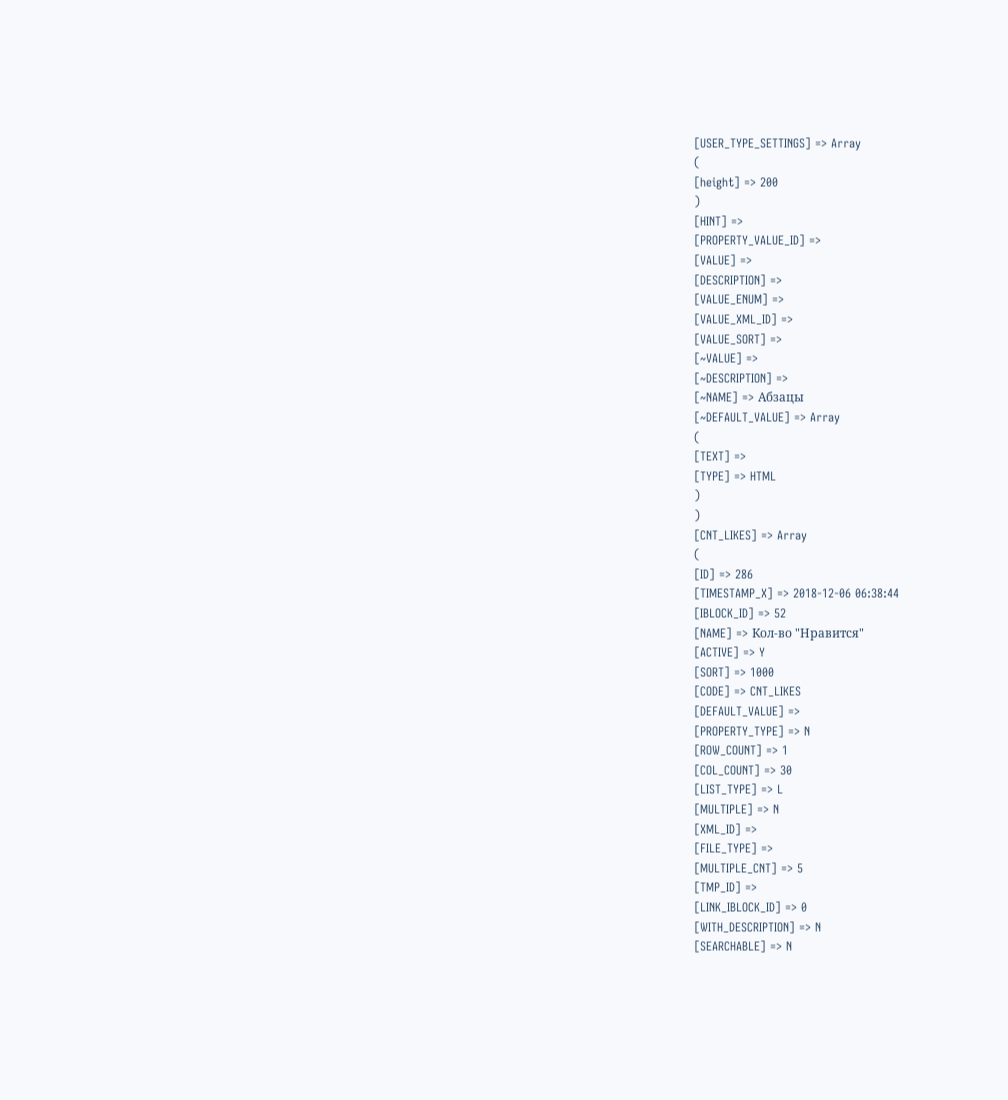[USER_TYPE_SETTINGS] => Array
(
[height] => 200
)
[HINT] =>
[PROPERTY_VALUE_ID] =>
[VALUE] =>
[DESCRIPTION] =>
[VALUE_ENUM] =>
[VALUE_XML_ID] =>
[VALUE_SORT] =>
[~VALUE] =>
[~DESCRIPTION] =>
[~NAME] => Абзацы
[~DEFAULT_VALUE] => Array
(
[TEXT] =>
[TYPE] => HTML
)
)
[CNT_LIKES] => Array
(
[ID] => 286
[TIMESTAMP_X] => 2018-12-06 06:38:44
[IBLOCK_ID] => 52
[NAME] => Кол-во "Нравится"
[ACTIVE] => Y
[SORT] => 1000
[CODE] => CNT_LIKES
[DEFAULT_VALUE] =>
[PROPERTY_TYPE] => N
[ROW_COUNT] => 1
[COL_COUNT] => 30
[LIST_TYPE] => L
[MULTIPLE] => N
[XML_ID] =>
[FILE_TYPE] =>
[MULTIPLE_CNT] => 5
[TMP_ID] =>
[LINK_IBLOCK_ID] => 0
[WITH_DESCRIPTION] => N
[SEARCHABLE] => N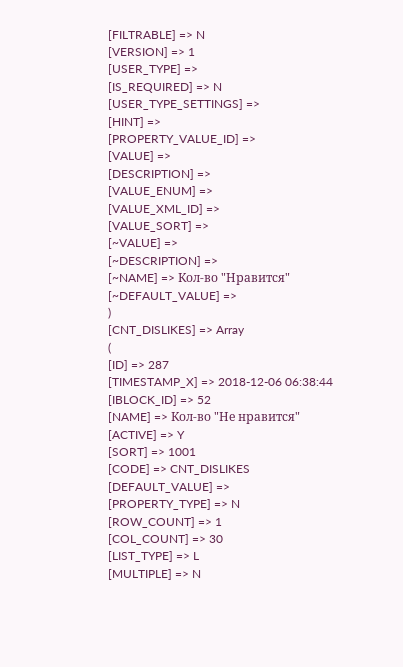[FILTRABLE] => N
[VERSION] => 1
[USER_TYPE] =>
[IS_REQUIRED] => N
[USER_TYPE_SETTINGS] =>
[HINT] =>
[PROPERTY_VALUE_ID] =>
[VALUE] =>
[DESCRIPTION] =>
[VALUE_ENUM] =>
[VALUE_XML_ID] =>
[VALUE_SORT] =>
[~VALUE] =>
[~DESCRIPTION] =>
[~NAME] => Кол-во "Нравится"
[~DEFAULT_VALUE] =>
)
[CNT_DISLIKES] => Array
(
[ID] => 287
[TIMESTAMP_X] => 2018-12-06 06:38:44
[IBLOCK_ID] => 52
[NAME] => Кол-во "Не нравится"
[ACTIVE] => Y
[SORT] => 1001
[CODE] => CNT_DISLIKES
[DEFAULT_VALUE] =>
[PROPERTY_TYPE] => N
[ROW_COUNT] => 1
[COL_COUNT] => 30
[LIST_TYPE] => L
[MULTIPLE] => N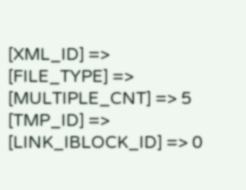[XML_ID] =>
[FILE_TYPE] =>
[MULTIPLE_CNT] => 5
[TMP_ID] =>
[LINK_IBLOCK_ID] => 0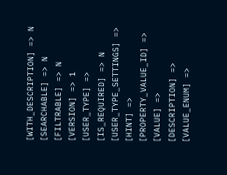[WITH_DESCRIPTION] => N
[SEARCHABLE] => N
[FILTRABLE] => N
[VERSION] => 1
[USER_TYPE] =>
[IS_REQUIRED] => N
[USER_TYPE_SETTINGS] =>
[HINT] =>
[PROPERTY_VALUE_ID] =>
[VALUE] =>
[DESCRIPTION] =>
[VALUE_ENUM] =>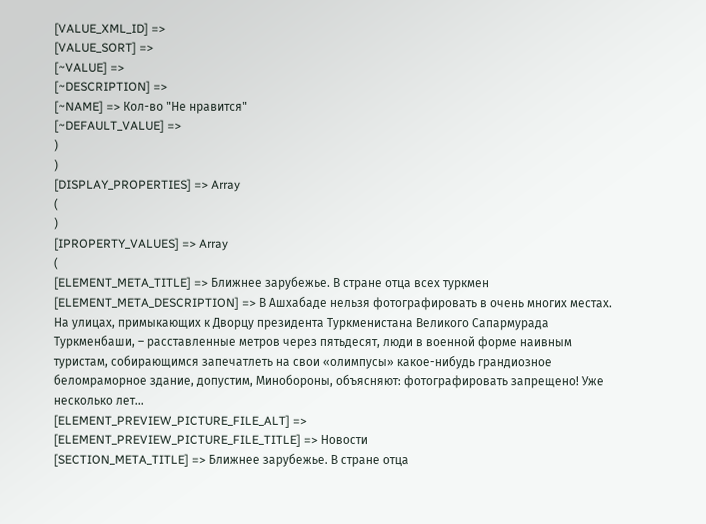[VALUE_XML_ID] =>
[VALUE_SORT] =>
[~VALUE] =>
[~DESCRIPTION] =>
[~NAME] => Кол-во "Не нравится"
[~DEFAULT_VALUE] =>
)
)
[DISPLAY_PROPERTIES] => Array
(
)
[IPROPERTY_VALUES] => Array
(
[ELEMENT_META_TITLE] => Ближнее зарубежье. В стране отца всех туркмен
[ELEMENT_META_DESCRIPTION] => В Ашхабаде нельзя фотографировать в очень многих местах. На улицах, примыкающих к Дворцу президента Туркменистана Великого Сапармурада Туркменбаши, – расставленные метров через пятьдесят, люди в военной форме наивным туристам, собирающимся запечатлеть на свои «олимпусы» какое-нибудь грандиозное беломраморное здание, допустим, Минобороны, объясняют: фотографировать запрещено! Уже несколько лет...
[ELEMENT_PREVIEW_PICTURE_FILE_ALT] =>
[ELEMENT_PREVIEW_PICTURE_FILE_TITLE] => Новости
[SECTION_META_TITLE] => Ближнее зарубежье. В стране отца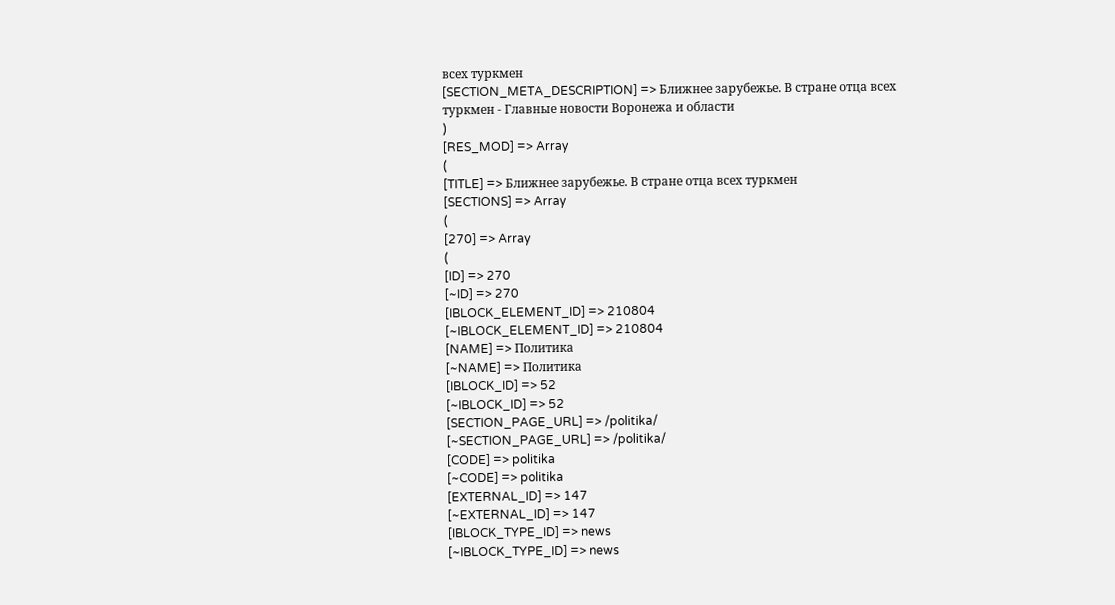всех туркмен
[SECTION_META_DESCRIPTION] => Ближнее зарубежье. В стране отца всех туркмен - Главные новости Воронежа и области
)
[RES_MOD] => Array
(
[TITLE] => Ближнее зарубежье. В стране отца всех туркмен
[SECTIONS] => Array
(
[270] => Array
(
[ID] => 270
[~ID] => 270
[IBLOCK_ELEMENT_ID] => 210804
[~IBLOCK_ELEMENT_ID] => 210804
[NAME] => Политика
[~NAME] => Политика
[IBLOCK_ID] => 52
[~IBLOCK_ID] => 52
[SECTION_PAGE_URL] => /politika/
[~SECTION_PAGE_URL] => /politika/
[CODE] => politika
[~CODE] => politika
[EXTERNAL_ID] => 147
[~EXTERNAL_ID] => 147
[IBLOCK_TYPE_ID] => news
[~IBLOCK_TYPE_ID] => news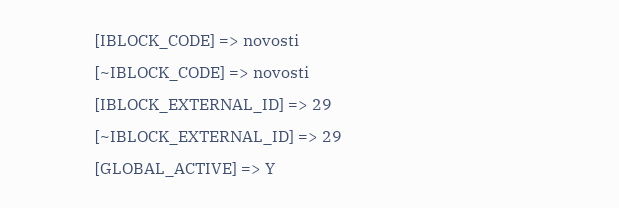[IBLOCK_CODE] => novosti
[~IBLOCK_CODE] => novosti
[IBLOCK_EXTERNAL_ID] => 29
[~IBLOCK_EXTERNAL_ID] => 29
[GLOBAL_ACTIVE] => Y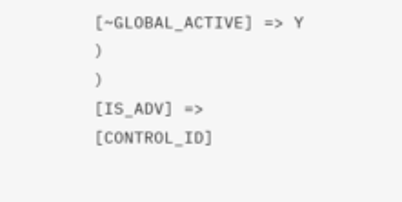[~GLOBAL_ACTIVE] => Y
)
)
[IS_ADV] =>
[CONTROL_ID]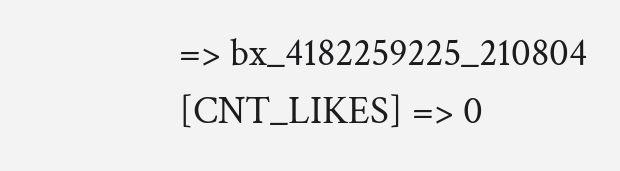=> bx_4182259225_210804
[CNT_LIKES] => 0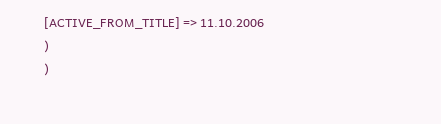[ACTIVE_FROM_TITLE] => 11.10.2006
)
)